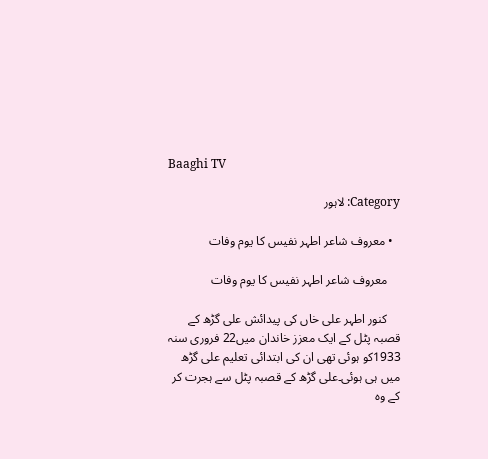Baaghi TV

Category: لاہور

  • معروف شاعر اطہر نفیس کا یوم وفات

    معروف شاعر اطہر نفیس کا یوم وفات

    کنور اطہر علی خاں کی پیدائش علی گڑھ کے قصبہ پٹل کے ایک معزز خاندان میں22 فروری سنہ 1933کو ہوئی تھی ان کی ابتدائی تعلیم علی گڑھ میں ہی ہوئی۔علی گڑھ کے قصبہ پٹل سے ہجرت کر کے وہ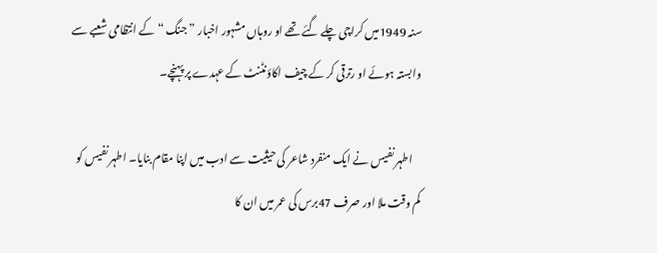سنہ 1949میں کراچی چلے گئے تھے او روہاں مشہور اخبار ” جنگ “ کے انتظامی شعبے سے وابستہ ہوئے او رترقی کر کے چیف اکاؤنٹنٹ کے عہدے پر پہنچے۔

    اطہر نفیس نے ایک منفرد شاعر کی حیثیت سے ادب میں اپنا مقام بنایا۔ اطہر نفیس کو کم وقت ملا اور صرف 47برس کی عمر میں ان کا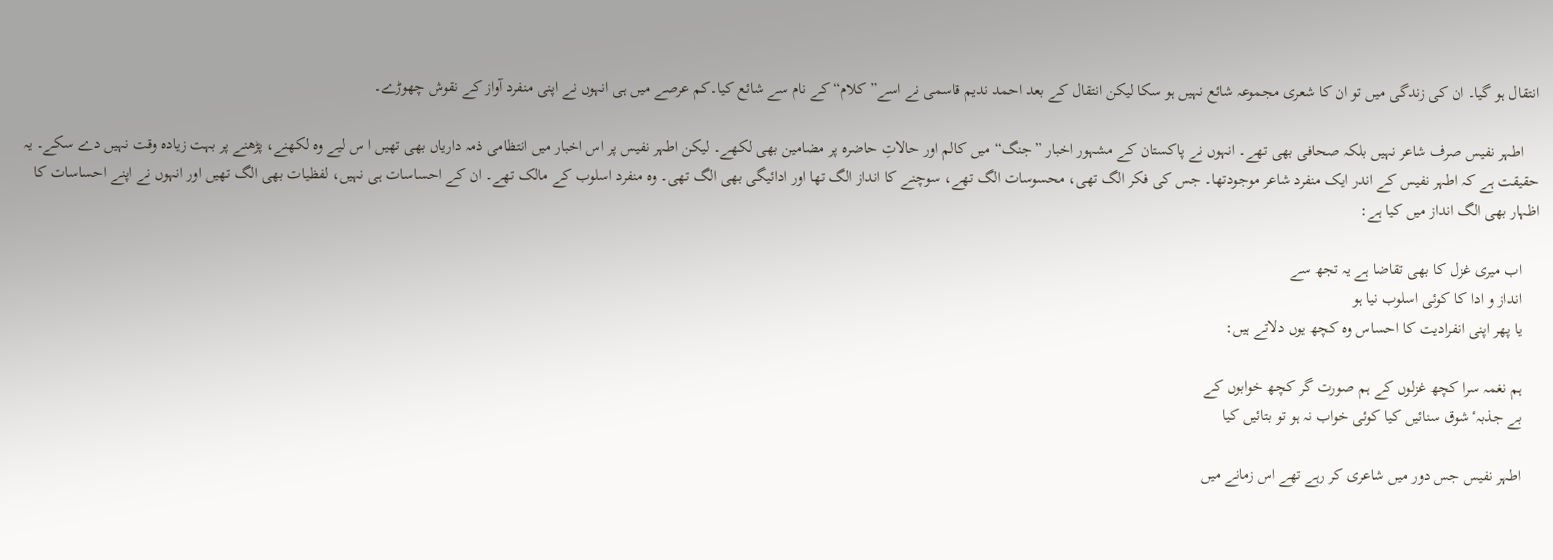انتقال ہو گیا۔ ان کی زندگی میں تو ان کا شعری مجموعہ شائع نہیں ہو سکا لیکن انتقال کے بعد احمد ندیم قاسمی نے اسے”کلام“ کے نام سے شائع کیا۔کم عرصے میں ہی انہوں نے اپنی منفرد آواز کے نقوش چھوڑے۔

    اطہر نفیس صرف شاعر نہیں بلکہ صحافی بھی تھے۔ انہوں نے پاکستان کے مشہور اخبار ”جنگ“ میں کالم اور حالاتِ حاضرہ پر مضامین بھی لکھے۔ لیکن اطہر نفیس پر اس اخبار میں انتظامی ذمہ داریاں بھی تھیں ا س لیے وہ لکھنے، پڑھنے پر بہت زیادہ وقت نہیں دے سکے۔ یہ حقیقت ہے کہ اطہر نفیس کے اندر ایک منفرد شاعر موجودتھا۔ جس کی فکر الگ تھی، محسوسات الگ تھے، سوچنے کا انداز الگ تھا اور ادائیگی بھی الگ تھی۔ وہ منفرد اسلوب کے مالک تھے۔ ان کے احساسات ہی نہیں، لفظیات بھی الگ تھیں اور انہوں نے اپنے احساسات کا اظہار بھی الگ انداز میں کیا ہے:

    اب میری غزل کا بھی تقاضا ہے یہ تجھ سے
    انداز و ادا کا کوئی اسلوب نیا ہو
    یا پھر اپنی انفرادیت کا احساس وہ کچھ یوں دلاتے ہیں:

    ہم نغمہ سرا کچھ غزلوں کے ہم صورت گر کچھ خوابوں کے
    بے جذبہٴ شوق سنائیں کیا کوئی خواب نہ ہو تو بتائیں کیا

    اطہر نفیس جس دور میں شاعری کر رہے تھے اس زمانے میں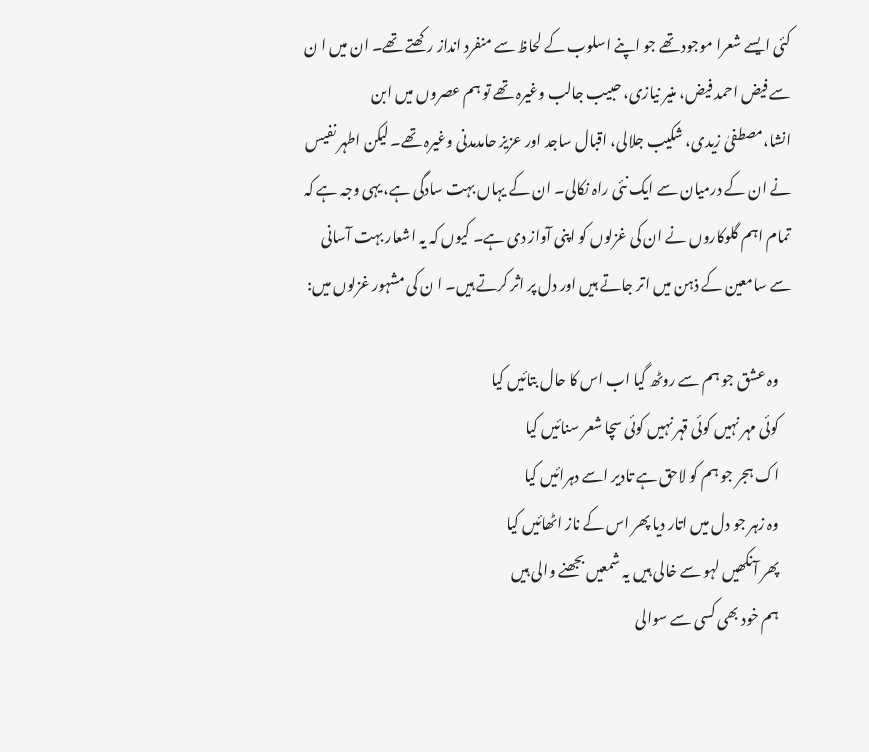کئی ایسے شعرا موجود تھے جو اپنے اسلوب کے لحاظ سے منفرد انداز رکھتے تھے۔ ان میں ا ن سے فیض احمد فیض، منیر نیازی، حبیب جالب وغیرہ تھے تو ہم عصروں میں ابن انشا،مصطفیٰ زیدی، شکیب جلالی، اقبال ساجد اور عزیز حامدمدنی وغیرہ تھے۔ لیکن اطہر نفیس نے ان کے درمیان سے ایک نئی راہ نکالی۔ ان کے یہاں بہت سادگی ہے، یہی وجہ ہے کہ تمام اہم گلوکاروں نے ان کی غزلوں کو اپنی آواز دی ہے۔ کیوں کہ یہ اشعار بہت آسانی سے سامعین کے ذہن میں اتر جاتے ہیں اور دل پر اثر کرتے ہیں۔ ا ن کی مشہور غزلوں میں:

    وہ عشق جو ہم سے روٹھ گیا اب اس کا حال بتائیں کیا
    کوئی مہر نہیں کوئی قہر نہیں کوئی سچا شعر سنائیں کیا
    اک ہجر جو ہم کو لاحق ہے تادیر اسے دہرائیں کیا
    وہ زہر جو دل میں اتار دیا پھر اس کے ناز اٹھائیں کیا
    پھر آنکھیں لہو سے خالی ہیں یہ شمعیں بجھنے والی ہیں
    ہم خود بھی کسی سے سوالی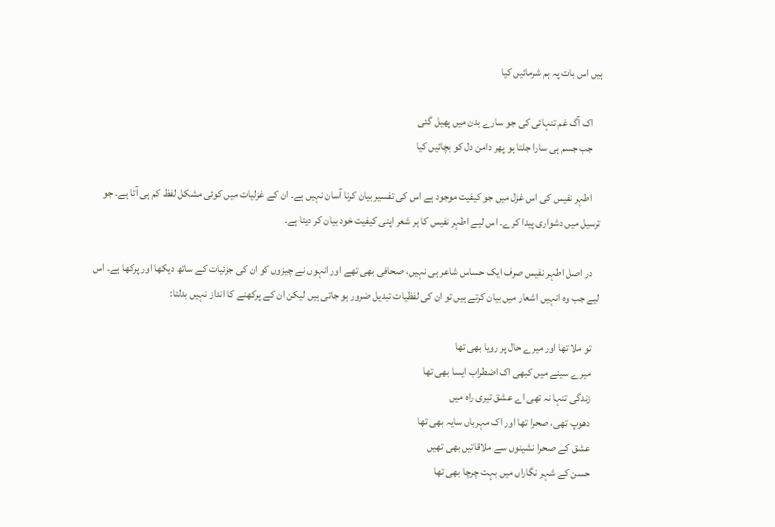ہیں اس بات پہ ہم شرمائیں کیا

    اک آگ غم تنہائی کی جو سارے بدن میں پھیل گئی
    جب جسم ہی سارا جلتا ہو پھر دامن دل کو بچائیں کیا

    اطہر نفیس کی اس غزل میں جو کیفیت موجود ہے اس کی تفسیر بیان کرنا آسان نہیں ہے۔ ان کے غزلیات میں کوئی مشکل لفظ کم ہی آتا ہے۔ جو ترسیل میں دشواری پیدا کرے۔ اس لیے اطہر نفیس کا ہر شعر اپنی کیفیت خود بیان کر دیتا ہے۔

    در اصل اطہر نفیس صرف ایک حساس شاعر ہی نہیں، صحافی بھی تھے اور انہوں نے چیزوں کو ان کی جزئیات کے ساتھ دیکھا اور پرکھا ہے۔ اس لیے جب وہ انہیں اشعار میں بیان کرتے ہیں تو ان کی لفظیات تبدیل ضرور ہو جاتی ہیں لیکن ان کے پرکھنے کا انداز نہیں بدلتا:

    تو ملا تھا اور میرے حال پر رویا بھی تھا
    میرے سینے میں کبھی اک اضطراب ایسا بھی تھا
    زندگی تنہا نہ تھی اے عشق تیری راہ میں
    دھوپ تھی، صحرا تھا اور اک مہرباں سایہ بھی تھا
    عشق کے صحرا نشینوں سے ملاقاتیں بھی تھیں
    حسن کے شہر نگاراں میں بہت چرچا بھی تھا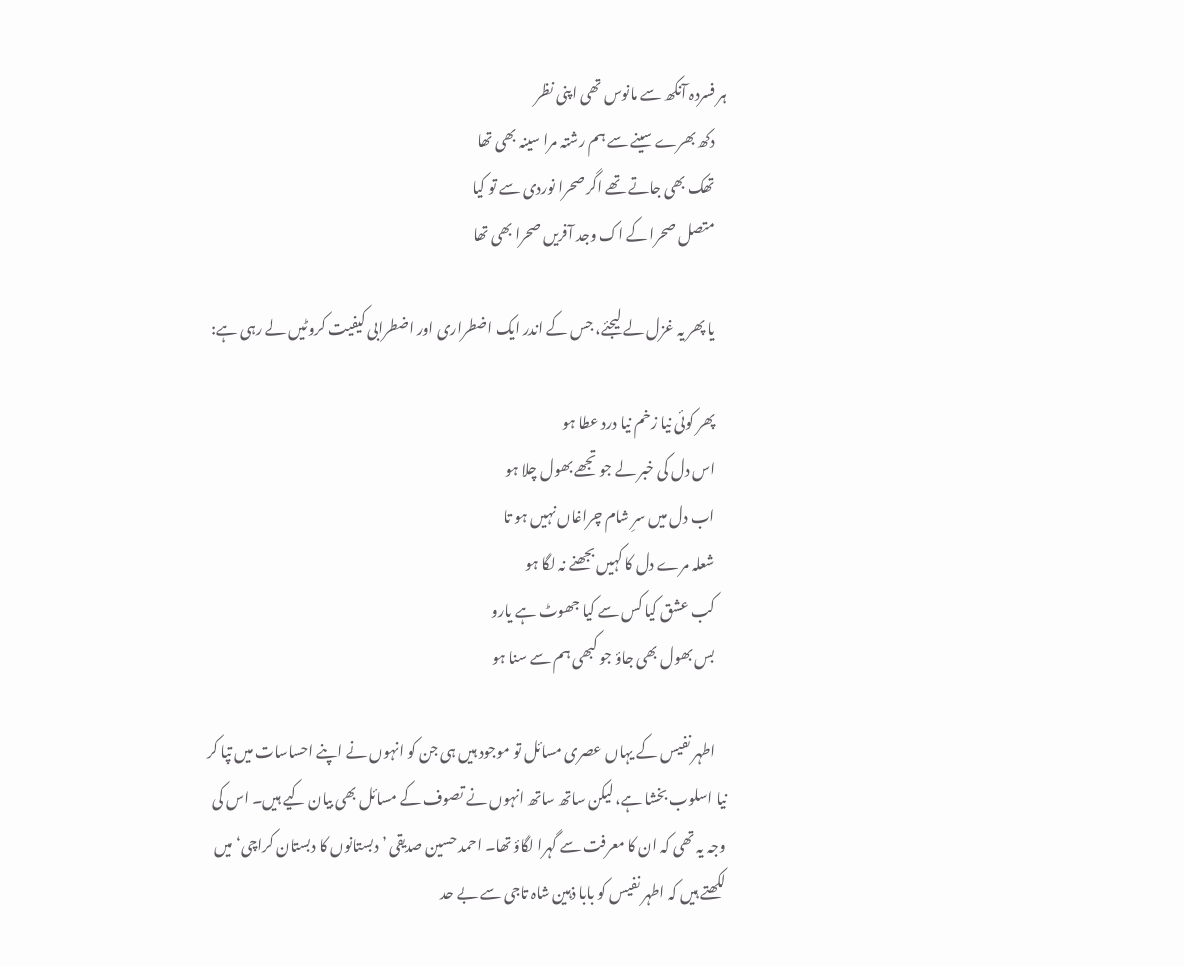ہر فسردہ آنکھ سے مانوس تھی اپنی نظر
    دکھ بھرے سینے سے ہم رشتہ مرا سینہ بھی تھا
    تھک بھی جاتے تھے اگر صحرا نوردی سے تو کیا
    متصل صحرا کے اک وجد آفریں صحرا بھی تھا

    یا پھر یہ غزل لے لیجئے، جس کے اندر ایک اضطراری اور اضطرابی کیفیت کروٹیں لے رہی ہے:

    پھر کوئی نیا زخم نیا درد عطا ہو
    اس دل کی خبر لے جو تجھے بھول چلا ہو
    اب دل میں سرِ شام چراغاں نہیں ہو تا
    شعلہ مرے دل کا کہیں بجھنے نہ لگا ہو
    کب عشق کیا کس سے کیا جھوٹ ہے یارو
    بس بھول بھی جاؤ جو کبھی ہم سے سنا ہو

    اطہر نفیس کے یہاں عصری مسائل تو موجود ہیں ہی جن کو انہوں نے اپنے احساسات میں تپا کر نیا اسلوب بخشا ہے، لیکن ساتھ ساتھ انہوں نے تصوف کے مسائل بھی بیان کیے ہیں۔ اس کی وجہ یہ تھی کہ ان کا معرفت سے گہرا لگاؤ تھا۔ احمد حسین صدیقی ’دبستانوں کا دبستان کراچی‘ میں لکھتے ہیں کہ اطہر نفیس کو بابا ذہین شاہ تاجی سے بے حد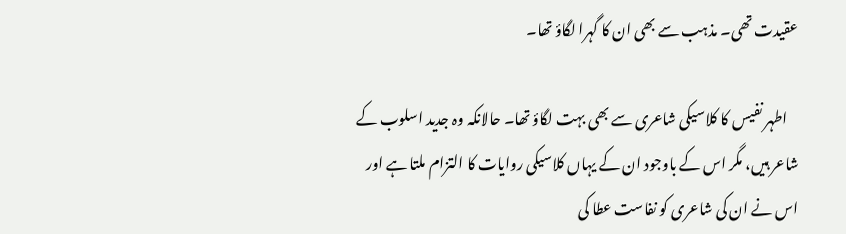عقیدت تھی۔ مذہب سے بھی ان کا گہرا لگاؤ تھا۔

    اطہر نفیس کا کلاسیکی شاعری سے بھی بہت لگاؤ تھا۔ حالانکہ وہ جدید اسلوب کے شاعر ہیں، مگر اس کے باوجود ان کے یہاں کلاسیکی روایات کا التزام ملتا ہے اور اس نے ان کی شاعری کو نفاست عطا کی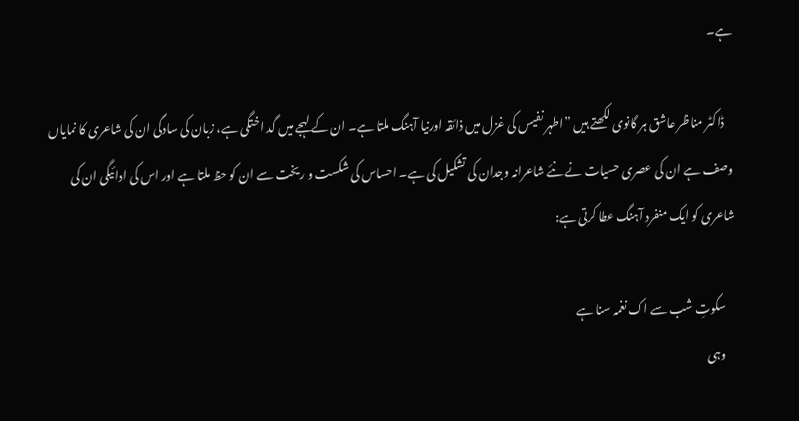ہے۔

    ڈاکٹر مناظر عاشق ہر گانوی لکھتے ہیں ”اطہر نفیس کی غزل میں ذائقہ اورنیا آہنگ ملتا ہے۔ ان کے لہجے میں گد اختگی ہے، زبان کی سادگی ان کی شاعری کا نمایاں وصف ہے ان کی عصری حسیات نے نئے شاعرانہ وجدان کی تشکیل کی ہے۔ احساس کی شکست و ریخت سے ان کو حظ ملتا ہے اور اس کی ادائیگی ان کی شاعری کو ایک منفرد آہنگ عطا کرتی ہے:

    سکوتِ شب سے اک نغمہ سنا ہے
    وہی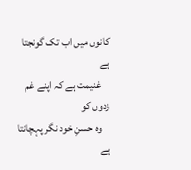کانوں میں اب تک گونجتا ہے
    غنیمت ہے کہ اپنے غم زدوں کو
    وہ حسنِ خود نگر پہچانتا ہے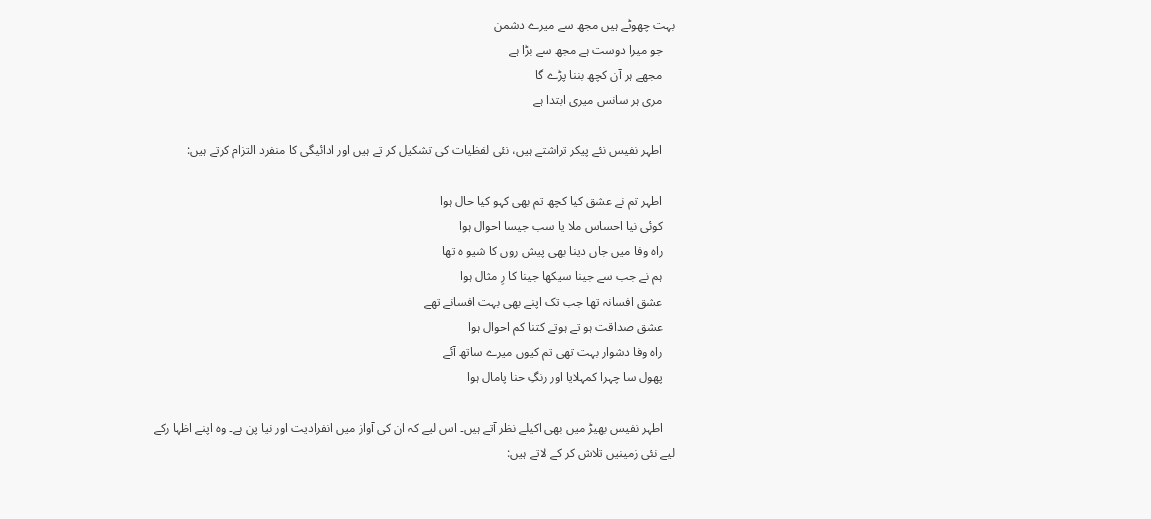بہت چھوٹے ہیں مجھ سے میرے دشمن
    جو میرا دوست ہے مجھ سے بڑا ہے
    مجھے ہر آن کچھ بننا پڑے گا
    مری ہر سانس میری ابتدا ہے

    اطہر نفیس نئے پیکر تراشتے ہیں، نئی لفظیات کی تشکیل کر تے ہیں اور ادائیگی کا منفرد التزام کرتے ہیں:

    اطہر تم نے عشق کیا کچھ تم بھی کہو کیا حال ہوا
    کوئی نیا احساس ملا یا سب جیسا احوال ہوا
    راہ وفا میں جاں دینا بھی پیش روں کا شیو ہ تھا
    ہم نے جب سے جینا سیکھا جینا کا رِ مثال ہوا
    عشق افسانہ تھا جب تک اپنے بھی بہت افسانے تھے
    عشق صداقت ہو تے ہوتے کتنا کم احوال ہوا
    راہ وفا دشوار بہت تھی تم کیوں میرے ساتھ آئے
    پھول سا چہرا کمہلایا اور رنگِ حنا پامال ہوا

    اطہر نفیس بھیڑ میں بھی اکیلے نظر آتے ہیں۔ اس لیے کہ ان کی آواز میں انفرادیت اور نیا پن ہے۔ وہ اپنے اظہا رکے لیے نئی زمینیں تلاش کر کے لاتے ہیں: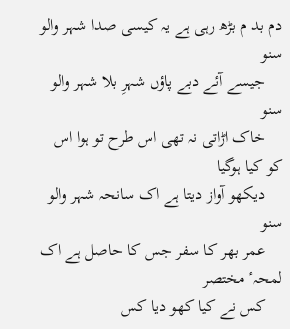دم بد م بڑھ رہی ہے یہ کیسی صدا شہر والو سنو
    جیسے آئے دبے پاؤں شہرِ بلا شہر والو سنو
    خاک اڑاتی نہ تھی اس طرح تو ہوا اس کو کیا ہوگیا
    دیکھو آواز دیتا ہے اک سانحہ شہر والو سنو
    عمر بھر کا سفر جس کا حاصل ہے اک لمحہٴ مختصر
    کس نے کیا کھو دیا کس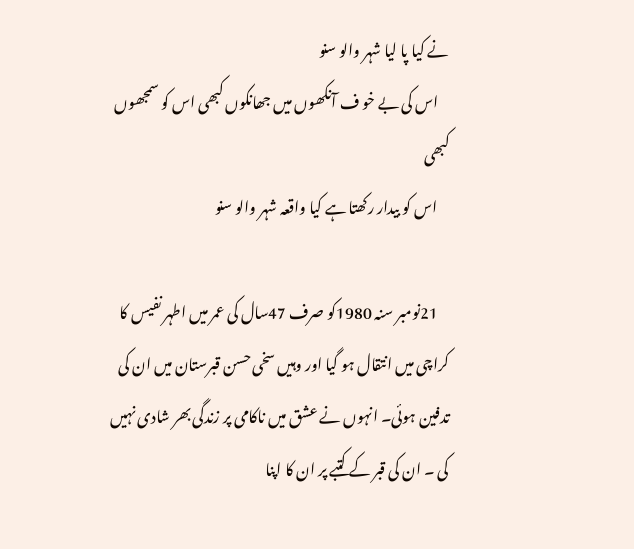نے کیا پا لیا شہر والو سنو
    اس کی بے خو ف آنکھوں میں جھانکوں کبھی اس کو سمجھوں کبھی
    اس کو بیدار رکھتا ہے کیا واقعہ شہر والو سنو

    21نومبر سنہ 1980کو صرف 47سال کی عمر میں اطہر نفیس کا کراچی میں انتقال ہو گیا اور وہیں سخی حسن قبرستان میں ان کی تدفین ہوئی۔ انہوں نے عشق میں ناکامی پر زندگی بھر شادی نہیں کی ۔ ان کی قبر کے کتبے پر ان کا اپنا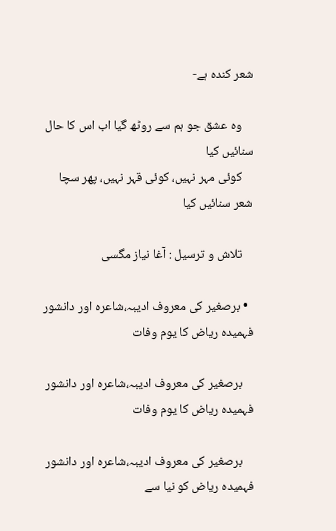شعر کندہ ہے-

    وہ عشق جو ہم سے روٹھ گیا اب اس کا حال سنائیں کیا
    کوئی مہر نہیں، کوئی قہر نہیں، پھر سچا شعر سنائیں کیا

    تلاش و ترسیل : آغا نیاز مگسی

  • برصغیر کی معروف ادیبہ،شاعرہ اور دانشور فہمیدہ ریاض کا یوم وفات

    برصغیر کی معروف ادیبہ،شاعرہ اور دانشور فہمیدہ ریاض کا یوم وفات

    برصغیر کی معروف ادیبہ،شاعرہ اور دانشور فہمیدہ ریاض کو نیا سے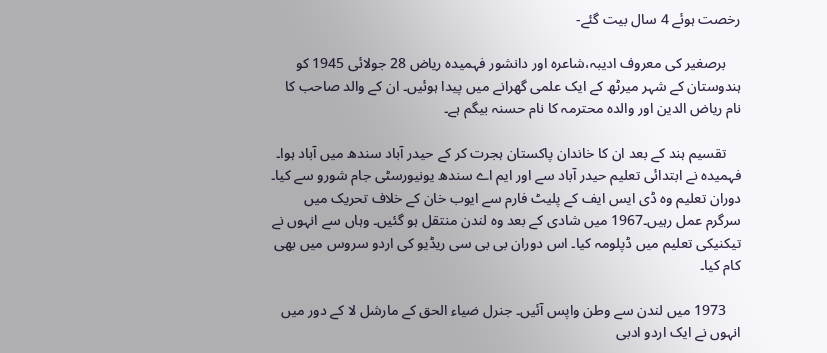رخصت ہوئے 4 سال بیت گئے-

    برصغیر کی معروف ادیبہ،شاعرہ اور دانشور فہمیدہ ریاض 28 جولائی 1945 کو ہندوستان کے شہر میرٹھ کے ایک علمی گھرانے میں پیدا ہوئیں۔ ان کے والد صاحب کا نام ریاض الدین اور والدہ محترمہ کا نام حسنہ بیگم ہے۔

    تقسیم ہند کے بعد ان کا خاندان پاکستان ہجرت کر کے حیدر آباد سندھ میں آباد ہوا۔ فہمیدہ نے ابتدائی تعلیم حیدر آباد سے اور ایم اے سندھ یونیورسٹی جام شورو سے کیا۔ دوران تعلیم وہ ڈی ایس ایف کے پلیٹ فارم سے ایوب خان کے خلاف تحریک میں سرگرم عمل رہیں۔1967 میں شادی کے بعد وہ لندن منتقل ہو گئیں۔ وہاں سے انہوں نے تیکنیکی تعلیم میں ڈپلومہ کیا۔ اس دوران بی بی سی ریڈیو کی اردو سروس میں بھی کام کیا۔

    1973 میں لندن سے وطن واپس آئیں۔ جنرل ضیاء الحق کے مارشل لا کے دور میں انہوں نے ایک اردو ادبی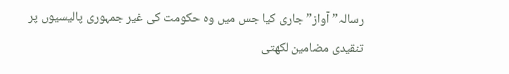رسالہ” آواز” جاری کیا جس میں وہ حکومت کی غیر جمہوری پالیسیوں پر تنقیدی مضامین لکھتی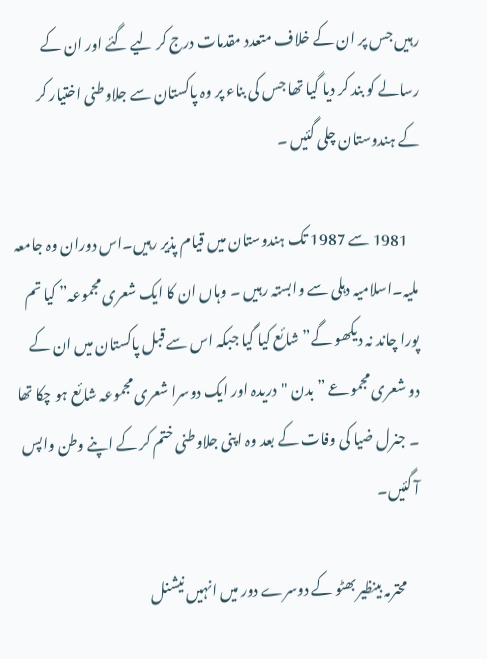رہیں جس پر ان کے خلاف متعدد مقدمات درج کر لیے گئے اور ان کے رسالے کو بند کر دیا گیا تھا جس کی بناء پر وہ پاکستان سے جلاوطنی اختیار کر کے ہندوستان چلی گئیں ۔

    1981 سے 1987 تک ہندوستان میں قیام پذیر رہیں۔اس دوران وہ جامعہ ملیہ۔اسلامیہ دہلی سے وابستہ رہیں ۔ وہاں ان کا ایک شعری مجموعہ” کیا تم پورا چاند نہ دیکھو گے” شائع کیا گیا جبکہ اس سے قبل پاکستان میں ان کے دو شعری مجموعے ” بدن "دریدہ اور ایک دوسرا شعری مجموعہ شائع ہو چکا تھا ۔ جنرل ضیا کی وفات کے بعد وہ اپنی جلاوطنی ختم کر کے اپنے وطن واپس آ گئیں۔

    محترمہ بینظیر بھٹو کے دوسرے دور میں انہیں نیشنل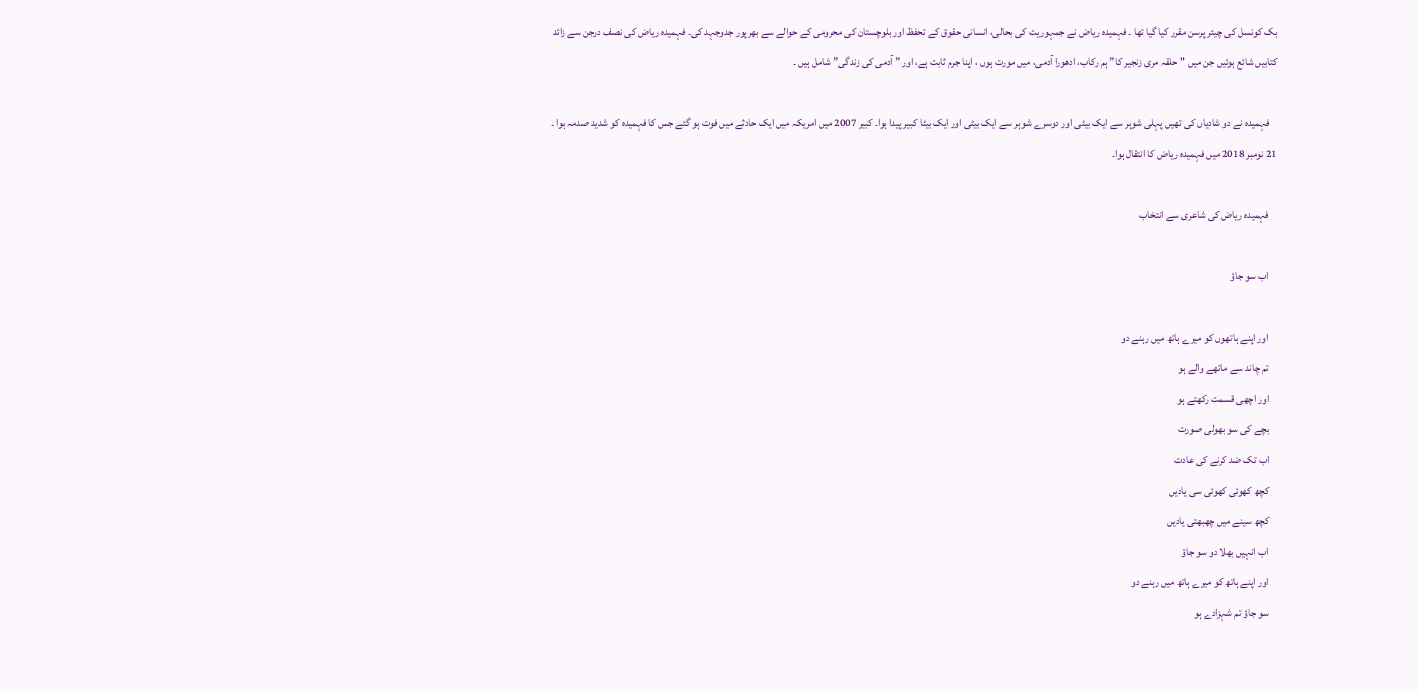بک کونسل کی چیئر پرسن مقرر کیا گیا تھا ۔ فہمیدہ ریاض نے جمہوریت کی بحالی، انسانی حقوق کے تحفظ اور بلوچستان کی محرومی کے حوالے سے بھرپور جدوجہد کی۔ فہمیدہ ریاض کی نصف درجن سے زائد کتابیں شائع ہوئیں جن میں "حلقہ مری زنجیر کا” ہم رکاب، ادھورا آدمی، میں مورت ہوں ، اپنا جرم ثابت ہے، اور ” آدمی کی زندگی” شامل ہیں ۔

    فہمیدہ نے دو شادیاں کی تھیں پہلی شوہر سے ایک بیٹی اور دوسرے شوہر سے ایک بیٹی اور ایک بیٹا کبیر پیدا ہوا۔ کبیر 2007 میں امریکہ میں ایک حادثے میں فوت ہو گئے جس کا فہمیدہ کو شدید صدمہ ہوا ۔ 21 نومبر 2018 میں فہمیدہ ریاض کا انتقال ہوا۔

    فہمیدہ ریاض کی شاعری سے انتخاب

    اب سو جاؤ

    اور اپنے ہاتھوں کو میرے ہاتھ میں رہنے دو
    تم چاند سے ماتھے والے ہو
    اور اچھی قسمت رکھتے ہو
    بچے کی سو بھولی صورت
    اب تک ضد کرنے کی عادت
    کچھ کھوئی کھوئی سی یادیں
    کچھ سینے میں چھبھتی یادیں
    اب انہیں بھلا دو سو جاؤ
    اور اپنے ہاتھ کو میرے ہاتھ میں رہنے دو
    سو جاؤ تم شہزادے ہو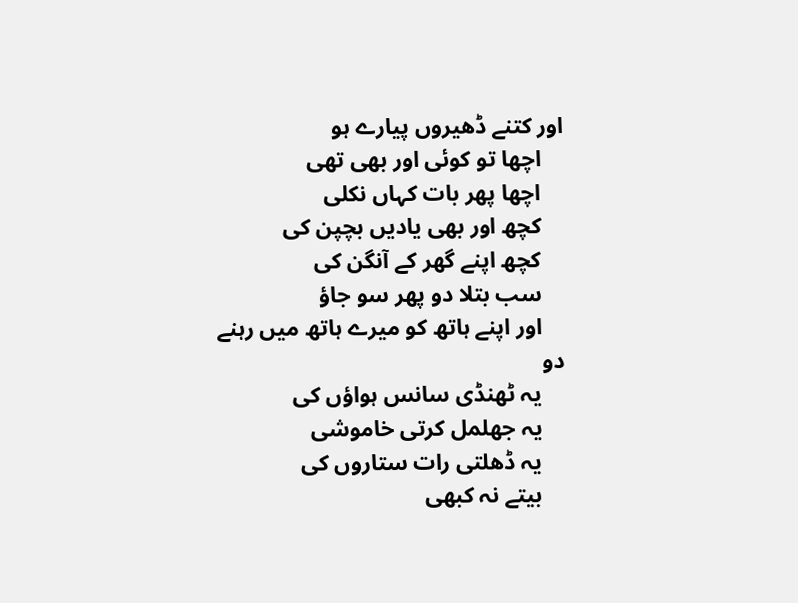اور کتنے ڈھیروں پیارے ہو
    اچھا تو کوئی اور بھی تھی
    اچھا پھر بات کہاں نکلی
    کچھ اور بھی یادیں بچپن کی
    کچھ اپنے گھر کے آنگن کی
    سب بتلا دو پھر سو جاؤ
    اور اپنے ہاتھ کو میرے ہاتھ میں رہنے دو
    یہ ٹھنڈی سانس ہواؤں کی
    یہ جھلمل کرتی خاموشی
    یہ ڈھلتی رات ستاروں کی
    بیتے نہ کبھی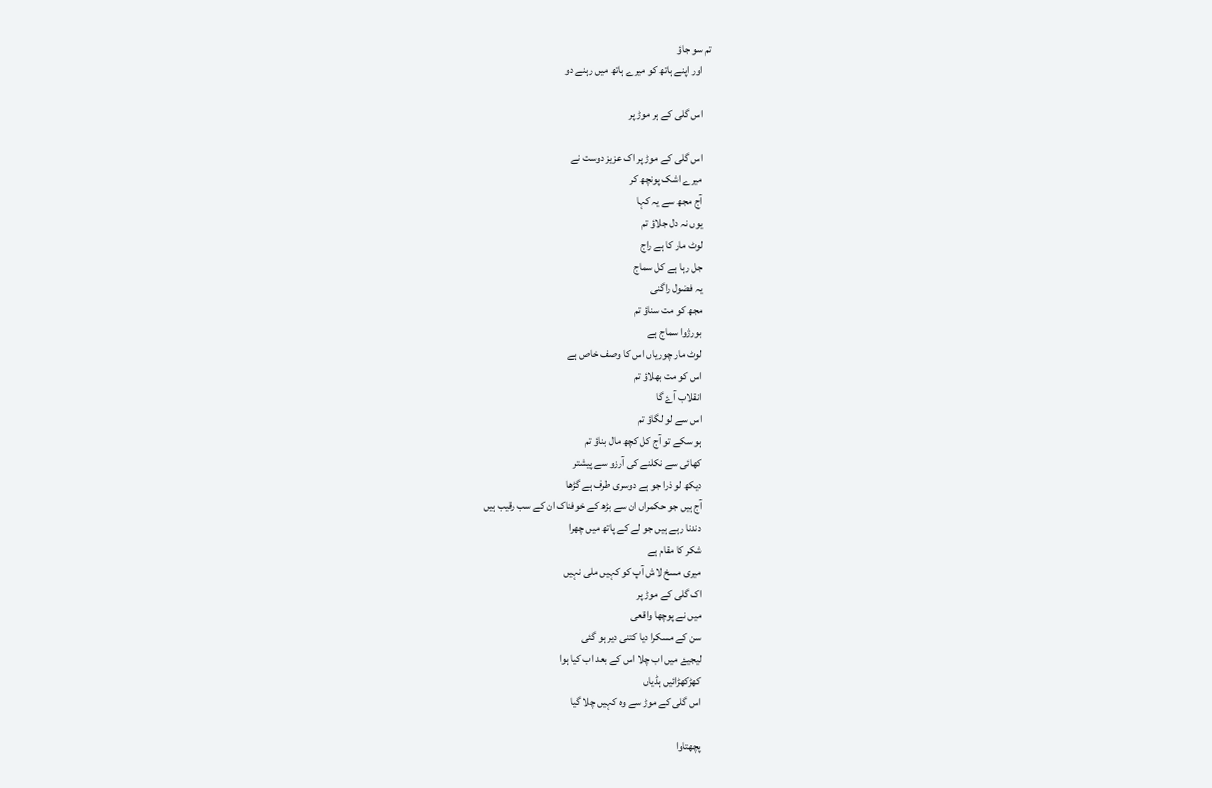تم سو جاؤ
    اور اپنے ہاتھ کو میرے ہاتھ میں رہنے دو

    اس گلی کے ہر موڑ پر

    اس گلی کے موڑ پر اک عزیز دوست نے
    میرے اشک پونچھ کر
    آج مجھ سے یہ کہا
    یوں نہ دل جلاؤ تم
    لوٹ مار کا ہے راج
    جل رہا ہے کل سماج
    یہ فضول راگنی
    مجھ کو مت سناؤ تم
    بورژوا سماج ہے
    لوٹ مار چوریاں اس کا وصف خاص ہے
    اس کو مت بھلاؤ تم
    انقلاب آۓ گا
    اس سے لو لگاؤ تم
    ہو سکے تو آج کل کچھ مال بناؤ تم
    کھائی سے نکلنے کی آرزو سے پیشتر
    دیکھ لو ذرا جو ہے دوسری طرف ہے گڑھا
    آج ہیں جو حکمراں ان سے بڑھ کے خوفناک ان کے سب رقیب ہیں
    دندنا رہے ہیں جو لے کے پاتھ میں چھرا
    شکر کا مقام ہے
    میری مسخ لاش آپ کو کہیں ملی نہیں
    اک گلی کے موڑ پر
    میں نے پوچھا واقعی
    سن کے مسکرا دیا کتنی دیر ہو گئی
    لیجیۓ میں اب چلا اس کے بعد اب کیا ہوا
    کھڑکھڑائیں ہڈیاں
    اس گلی کے موڑ سے وہ کہیں چلا گیا

    پچھتاوا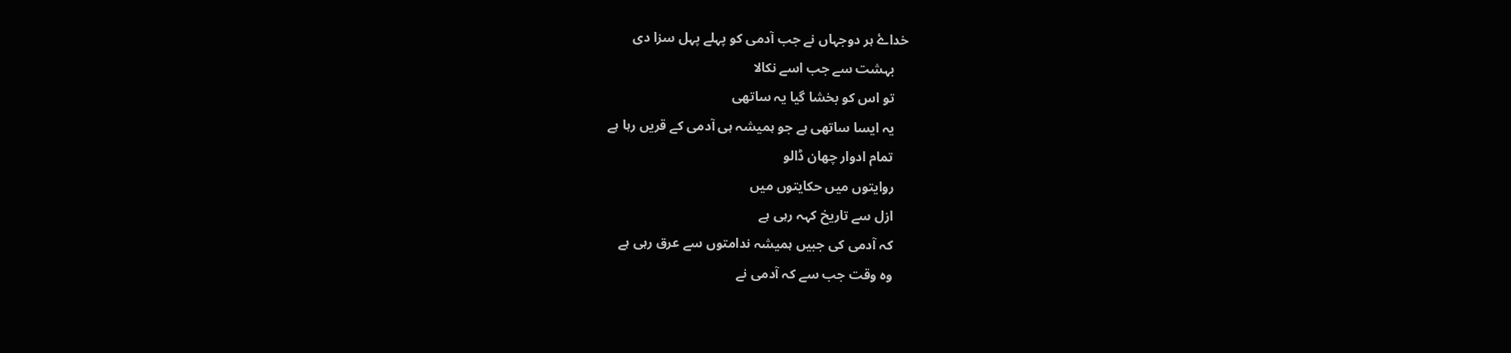خداۓ ہر دوجہاں نے جب آدمی کو پہلے پہل سزا دی
    بہشت سے جب اسے نکالا
    تو اس کو بخشا گیا یہ ساتھی
    یہ ایسا ساتھی ہے جو ہمیشہ ہی آدمی کے قریں رہا ہے
    تمام ادوار چھان ڈالو
    روایتوں میں حکایتوں میں
    ازل سے تاریخ کہہ رہی ہے
    کہ آدمی کی جبیں ہمیشہ ندامتوں سے عرق رہی ہے
    وہ وقت جب سے کہ آدمی نے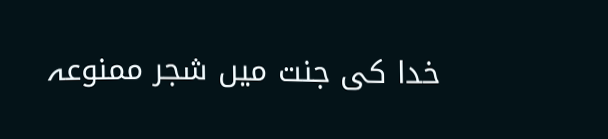خدا کی جنت میں شجر ممنوعہ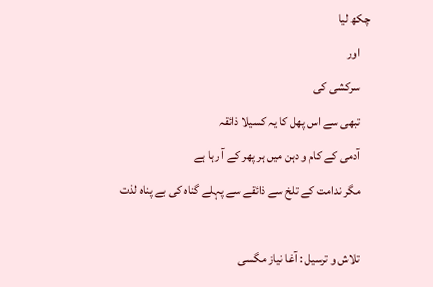چکھ لیا
    اور
    سرکشی کی
    تبھی سے اس پھل کا یہ کسیلا ذائقہ
    آدمی کے کام و دہن میں ہر پھر کے آ رہا ہے
    مگر ندامت کے تلخ سے ذائقے سے پہلے گناہ کی بے پناہ لذت

    تلاش و ترسیل : آغا نیاز مگسی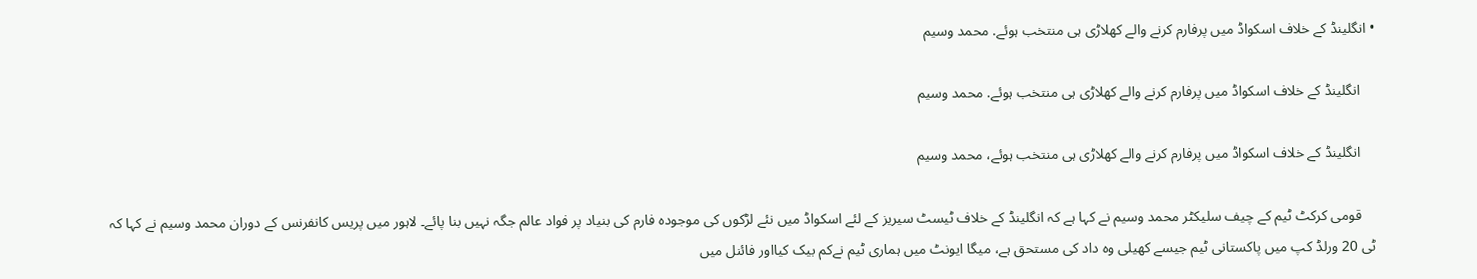• انگلینڈ کے خلاف اسکواڈ میں پرفارم کرنے والے کھلاڑی ہی منتخب ہوئے. محمد وسیم

    انگلینڈ کے خلاف اسکواڈ میں پرفارم کرنے والے کھلاڑی ہی منتخب ہوئے. محمد وسیم

    انگلینڈ کے خلاف اسکواڈ میں پرفارم کرنے والے کھلاڑی ہی منتخب ہوئے، محمد وسیم

    قومی کرکٹ ٹیم کے چیف سلیکٹر محمد وسیم نے کہا ہے کہ انگلینڈ کے خلاف ٹیسٹ سیریز کے لئے اسکواڈ میں نئے لڑکوں کی موجودہ فارم کی بنیاد پر فواد عالم جگہ نہیں بنا پائے۔ لاہور میں پریس کانفرنس کے دوران محمد وسیم نے کہا کہ ٹی 20 ورلڈ کپ میں پاکستانی ٹیم جیسے کھیلی وہ داد کی مستحق ہے، میگا ایونٹ میں ہماری ٹیم نےکم بیک کیااور فائنل میں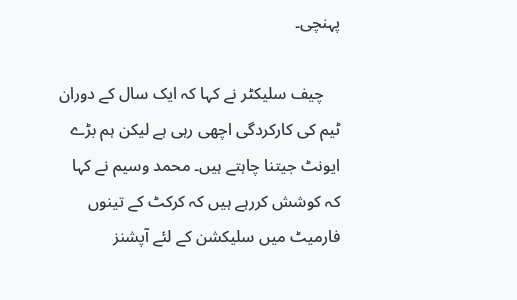پہنچی۔

    چیف سلیکٹر نے کہا کہ ایک سال کے دوران ٹیم کی کارکردگی اچھی رہی ہے لیکن ہم بڑے ایونٹ جیتنا چاہتے ہیں۔ محمد وسیم نے کہا کہ کوشش کررہے ہیں کہ کرکٹ کے تینوں فارمیٹ میں سلیکشن کے لئے آپشنز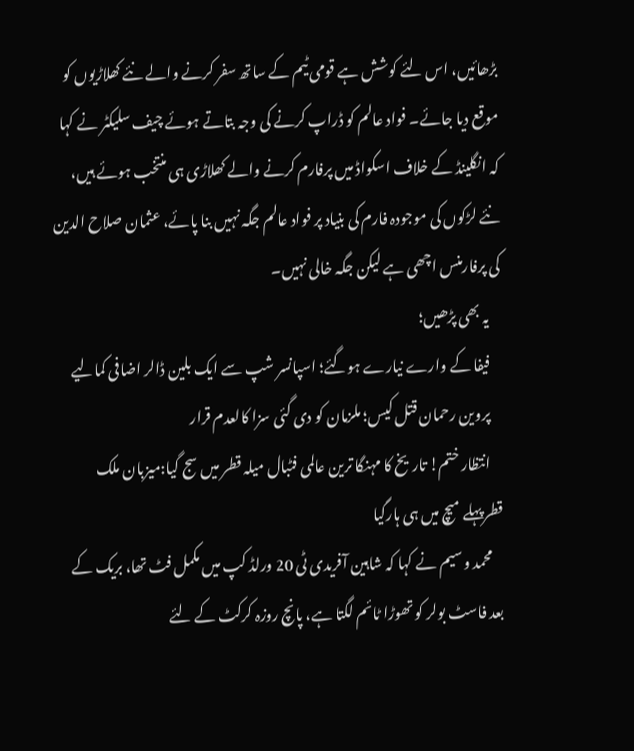بڑھائیں، اس لئے کوشش ہے قومی ٹیم کے ساتھ سفر کرنے والے نئے کھلاڑیوں کو موقع دیا جائے۔ فواد عالم کو ڈراپ کرنے کی وجہ بتاتے ہوئے چیف سلیکٹر نے کہا کہ انگلینڈ کے خلاف اسکواڈ میں پرفارم کرنے والے کھلاڑی ہی منتخب ہوئے ہیں، نئے لڑکوں کی موجودہ فارم کی بنیاد پر فواد عالم جگہ نہیں بنا پائے، عثمان صلاح الدین کی پرفارمنس اچھی ہے لیکن جگہ خالی نہیں۔
    یہ بھی پڑھیں؛
    فیفا کے وارے نیارے ہوگئے؛ اسپانسر شپ سے ایک بلین ڈالر اضافی کمالیے
    پروین رحمان قتل کیس؛ ملزمان کو دی گئی سزا کالعدم قرار
    انتظار ختم! تاریخ کا مہنگا ترین عالمی فٹبال میلہ قطر میں سج گیا:میزبان ملک قطرپہلے میچ میں ہی ہارگیا
    محمد وسیم نے کہا کہ شاہین آفریدی ٹی 20 ورلڈ کپ میں مکمل فٹ تھا، بریک کے بعد فاسٹ بولر کو تھوڑا ٹائم لگتا ہے، پانچ روزہ کرکٹ کے لئے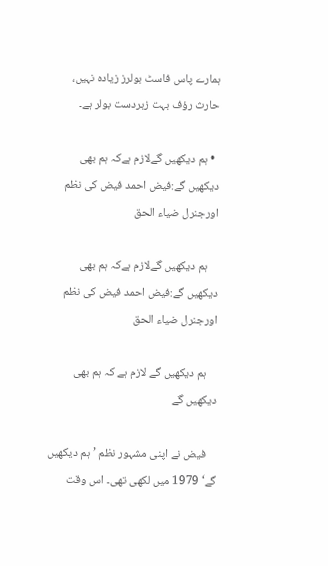ہمارے پاس فاسٹ بولرز زیادہ نہیں، حارث رؤف بہت زبردست بولر ہے۔

  • ہم دیکھیں گےلازم ہےکہ ہم بھی دیکھیں گے:فیض احمد فیض کی نظم اورجنرل ضیاء الحق

    ہم دیکھیں گےلازم ہےکہ ہم بھی دیکھیں گے:فیض احمد فیض کی نظم اورجنرل ضیاء الحق

    ہم دیکھیں گے لازم ہے کہ ہم بھی دیکھیں گے

    فیض نے اپنی مشہور نظم ’ہم دیکھیں گے‘ 1979 میں لکھی تھی۔ اس وقت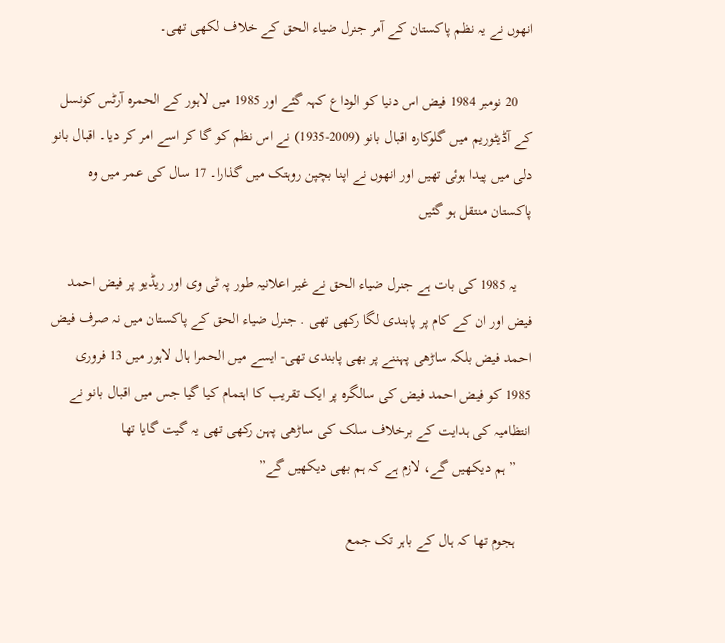انھوں نے یہ نظم پاکستان کے آمر جنرل ضیاء الحق کے خلاف لکھی تھی۔

    20 نومبر 1984 فیض اس دنیا کو الوداع کہہ گئے اور 1985 میں لاہور کے الحمرہ آرٹس کونسل کے آڈیٹوریم میں گلوکارہ اقبال بانو (2009-1935) نے اس نظم کو گا کر اسے امر کر دیا۔ اقبال بانو دلی میں پیدا ہوئی تھیں اور انھوں نے اپنا بچپن روہتک میں گذارا۔ 17 سال کی عمر میں وہ پاکستان منتقل ہو گئیں

    یہ 1985 کی بات ہے جنرل ضیاء الحق نے غیر اعلانیہ طور پہ ٹی وی اور ریڈیو پر فیض احمد فیض اور ان کے کام پر پابندی لگا رکھی تھی . جنرل ضیاء الحق کے پاکستان میں نہ صرف فیض احمد فیض بلکہ ساڑھی پہننے پر بھی پابندی تھی- ایسے میں الحمرا ہال لاہور میں 13 فروری 1985 کو فیض احمد فیض کی سالگرہ پر ایک تقریب کا اہتمام کیا گیا جس میں اقبال بانو نے انتظامیہ کی ہدایت کے برخلاف سلک کی ساڑھی پہن رکھی تھی یہ گیت گایا تھا
    ” ہم دیکھیں گے، لازم ہے کہ ہم بھی دیکھیں گے”

    ہجوم تھا کہ ہال کے باہر تک جمع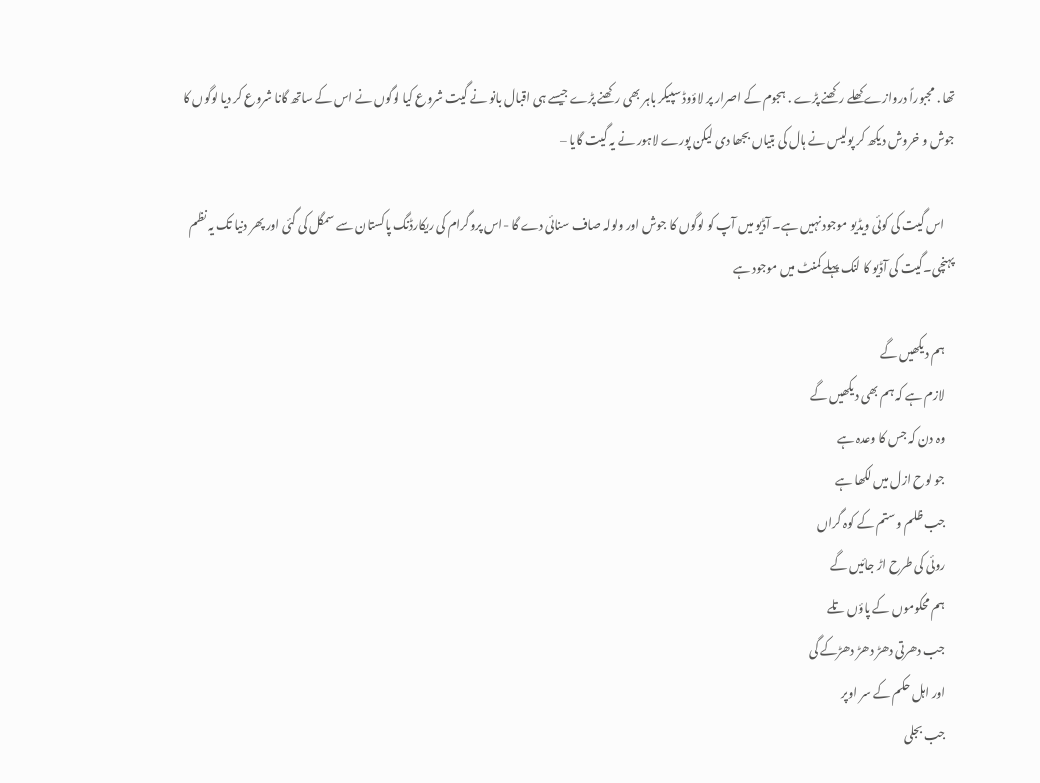تھا . مجبوراً دروازے کھلے رکھنے پڑے . ہجوم کے اصرار پر لاؤوڈ سپیکر باہر بھی رکھنے پڑے جیسے ہی اقبال بانو نے گیت شروع کیا لوگوں نے اس کے ساتھ گانا شروع کر دیا لوگوں کا جوش و خروش دیکھ کر پولیس نے ہال کی بتیاں بجھا دی لیکن پورے لاہور نے یہ گیت گایا –

    اس گیت کی کوئی ویڈیو موجود نہیں ہے۔ آڈیو میں آپ کو لوگوں کا جوش اور ولولہ صاف سنائی دے گا -اس پروگرام کی ریکارڈنگ پاکستان سے سمگل کی گئی اور پھر دنیا تک یہ نظم پہنچی۔گیت کی آڈیو کا لنک پہلے کمنٹ میں موجود ہے

    ہم دیکھیں گے
    لازم ہے کہ ہم بھی دیکھیں گے
    وہ دن کہ جس کا وعدہ ہے
    جو لوح ازل میں لکھا ہے
    جب ظلم و ستم کے کوہ گراں
    روئی کی طرح اڑ جائیں گے
    ہم محکوموں کے پاؤں تلے
    جب دھرتی دھڑ دھڑ دھڑکے گی
    اور اہل حکم کے سر اوپر
    جب بجلی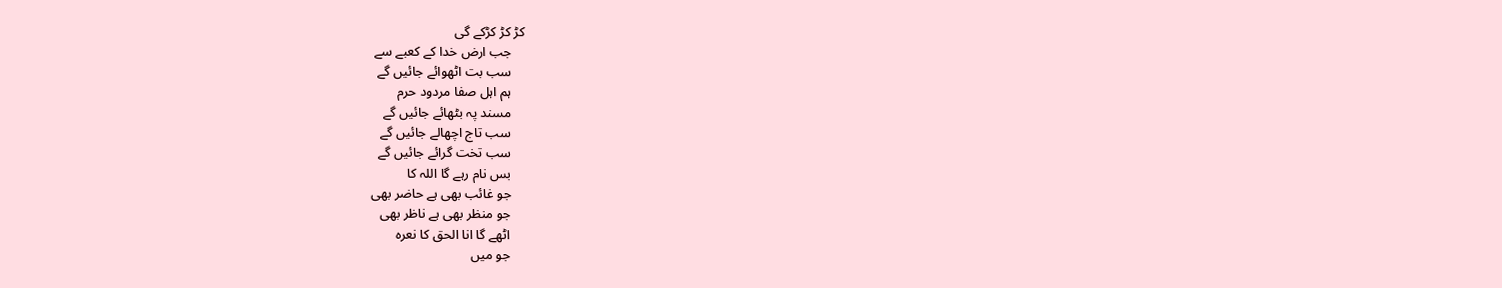کڑ کڑ کڑکے گی
    جب ارض خدا کے کعبے سے
    سب بت اٹھوائے جائیں گے
    ہم اہل صفا مردود حرم
    مسند پہ بٹھائے جائیں گے
    سب تاج اچھالے جائیں گے
    سب تخت گرائے جائیں گے
    بس نام رہے گا اللہ کا
    جو غائب بھی ہے حاضر بھی
    جو منظر بھی ہے ناظر بھی
    اٹھے گا انا الحق کا نعرہ
    جو میں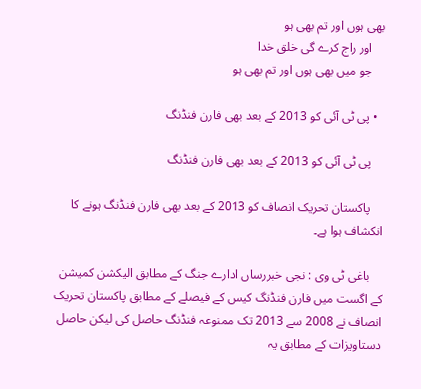بھی ہوں اور تم بھی ہو
    اور راج کرے گی خلق خدا
    جو میں بھی ہوں اور تم بھی ہو

  • پی ٹی آئی کو 2013 کے بعد بھی فارن فنڈنگ

    پی ٹی آئی کو 2013 کے بعد بھی فارن فنڈنگ

    پاکستان تحریک انصاف کو 2013 کے بعد بھی فارن فنڈنگ ہونے کا انکشاف ہوا ہے۔

    باغی ٹی وی : نجی خبررساں ادارے جنگ کے مطابق الیکشن کمیشن کے اگست میں فارن فنڈنگ کیس کے فیصلے کے مطابق پاکستان تحریک انصاف نے 2008 سے 2013 تک ممنوعہ فنڈنگ حاصل کی لیکن حاصل دستاویزات کے مطابق یہ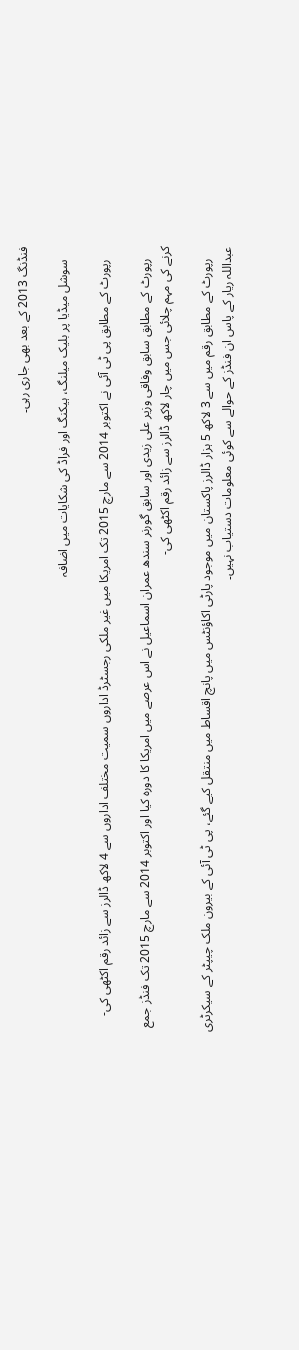فنڈنگ 2013 کے بعد بھی جاری رہی۔

    سوشل میڈیا پر بلیک میلنگ، ہیکنگ اور فراڈ کی شکایات میں اضافہ

    رپورٹ کے مطابق پی ٹی آئی نے اکتوبر 2014 سے مارچ 2015 تک امریکا میں غیر ملکی رجسٹرڈ اداروں سمیت مختلف اداروں سے 4 لاکھ ڈالرز سے زائد رقم اکٹھی کی-

    رپورٹ کے مطابق سابق وفاقی وزیر علی زیدی اور سابق گورنر سندھ عمران اسماعیل نے اس عرصے میں امریکا کا دورہ کیا اور اکتوبر 2014 سے مارچ 2015 تک فنڈز جمع کرنے کی مہم چلائی جس میں چار لاکھ ڈالرز سے زائد رقم اکٹھی کی-

    رپورٹ کے مطابق رقم میں سے 3 لاکھ 5 ہزار ڈالرز پاکستان میں موجود پارٹی اکاؤنٹس میں پانچ اقساط میں منتقل کیے گئے، پی ٹی آئی کے بیرون ملک چیپٹر کے سیکرٹری عبداللہ ریار کے پاس ان فنڈز کے حوالے سے کوئی معلومات دستیاب نہیں۔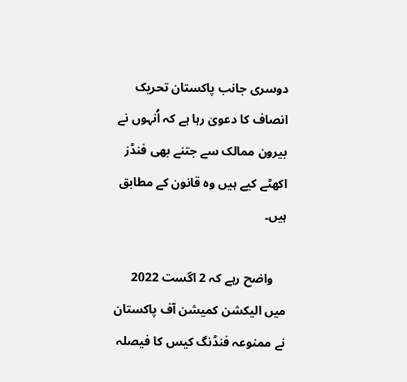دوسری جانب پاکستان تحریک انصاف کا دعویٰ رہا ہے کہ اُنہوں نے بیرون ممالک سے جتنے بھی فنڈز اکھٹے کیے ہیں وہ قانون کے مطابق ہیں۔

    واضح رہے کہ 2 اگست 2022 میں الیکشن کمیشن آف پاکستان نے ممنوعہ فنڈنگ کیس کا فیصلہ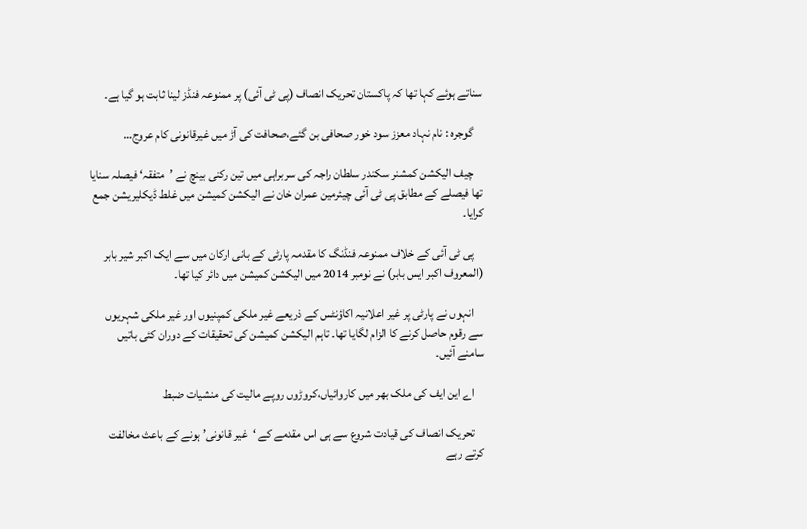سناتے ہوئے کہا تھا کہ پاکستان تحریک انصاف (پی ٹی آئی) پر ممنوعہ فنڈز لینا ثابت ہو گیا ہے۔

    گوجرہ : نام نہاد معزز سود خور صحافی بن گئے،صحافت کی آڑ میں غیرقانونی کام عروج…

    چیف الیکشن کمشنر سکندر سلطان راجہ کی سربراہی میں تین رکنی بینچ نے ’متفقہ‘ فیصلہ سنایا تھا فیصلے کے مطابق پی ٹی آئی چیئرمین عمران خان نے الیکشن کمیشن میں غلط ڈیکلیریشن جمع کرایا۔

    پی ٹی آئی کے خلاف ممنوعہ فنڈنگ کا مقدمہ پارٹی کے بانی ارکان میں سے ایک اکبر شیر بابر (المعروف اکبر ایس بابر) نے نومبر 2014 میں الیکشن کمیشن میں دائر کیا تھا۔

    انہوں نے پارٹی پر غیر اعلانیہ اکاؤنٹس کے ذریعے غیر ملکی کمپنیوں اور غیر ملکی شہریوں سے رقوم حاصل کرنے کا الزام لگایا تھا۔ تاہم الیکشن کمیشن کی تحقیقات کے دوران کئی باتیں سامنے آئیں۔

    اے این ایف کی ملک بھر میں کاروائیاں،کروڑوں روپے مالیت کی منشیات ضبط

    تحریک انصاف کی قیادت شروع سے ہی اس مقدمے کے ‘غیر قانونی’ ہونے کے باعث مخالفت كرتے رہے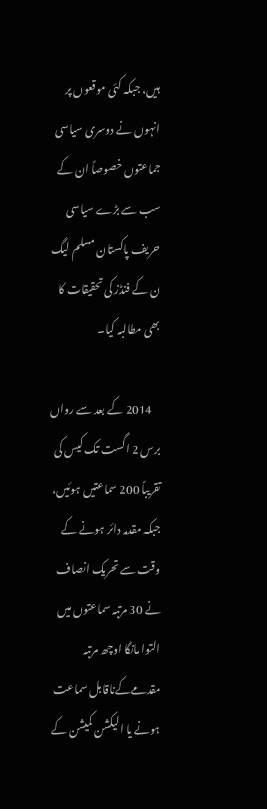ہیں، جبکہ کئی موقعوں پر انہوں نے دوسری سیاسی جماعتوں خصوصاً ان کے سب سے بڑے سیاسی حریف پاکستان مسلم لیگ ن کے فنڈز کی تحقیقات کا بھی مطالبہ کیا۔

    2014 کے بعد سے رواں برس 2 اگست تک کیس کی تقریباً 200 سماعتیں ہوئیں، جبکہ مقدمہ دائر ہونے کے وقت سے تحریک انصاف نے 30 مرتبہ سماعتوں میں التوا مانگا اوچھ مرتبہ مقدمےکےناقابل سماعت ہونے یا الیکشن کمیشن کے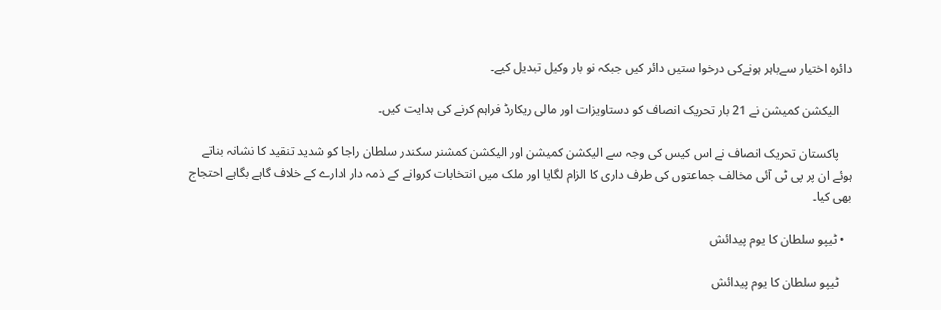دائرہ اختیار سےباہر ہونےکی درخوا ستیں دائر کیں جبکہ نو بار وکیل تبدیل کیے۔

    الیکشن کمیشن نے 21 بار تحریک انصاف کو دستاویزات اور مالی ریکارڈ فراہم کرنے کی ہدایت کیں۔

    پاکستان تحریک انصاف نے اس کیس کی وجہ سے الیکشن کمیشن اور الیکشن کمشنر سکندر سلطان راجا کو شدید تنقید کا نشانہ بناتے ہوئے ان پر پی ٹی آئی مخالف جماعتوں کی طرف داری کا الزام لگایا اور ملک میں انتخابات کروانے کے ذمہ دار ادارے کے خلاف گاہے بگاہے احتجاج بھی کیا۔

  • ٹیپو سلطان کا یوم پیدائش

    ٹیپو سلطان کا یوم پیدائش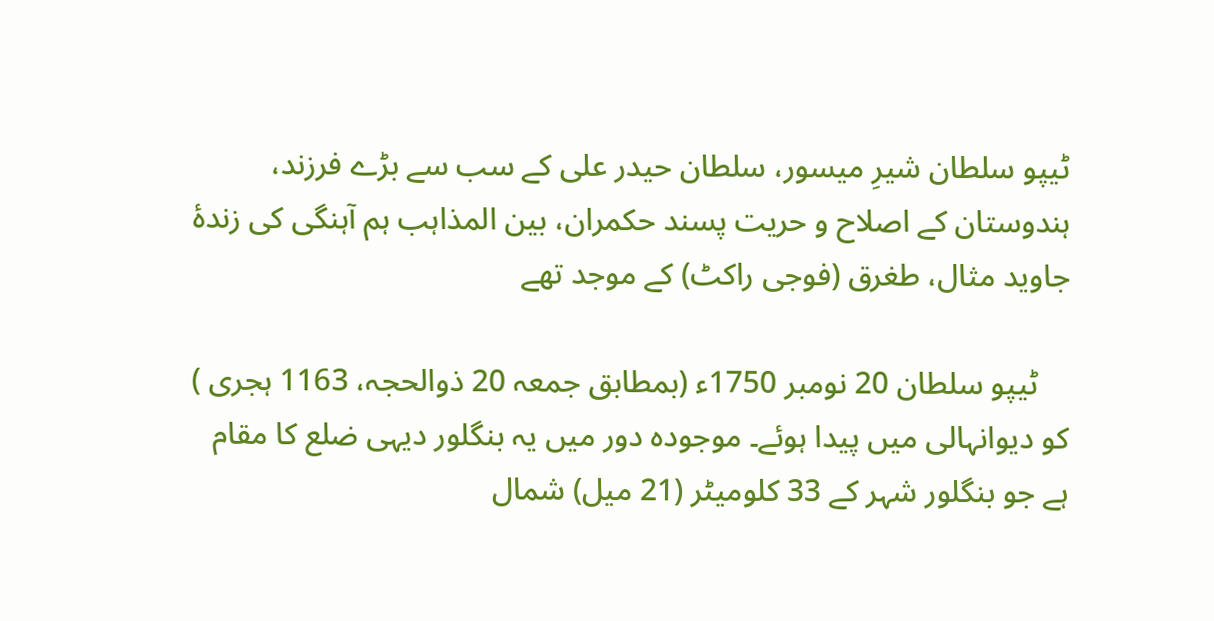ٹیپو سلطان شیرِ میسور، سلطان حیدر علی کے سب سے بڑے فرزند، ہندوستان کے اصلاح و حریت پسند حکمران، بین المذاہب ہم آہنگی کی زندۂ جاوید مثال، طغرق (فوجی راکٹ) کے موجد تھے

    ٹیپو سلطان 20 نومبر 1750ء (بمطابق جمعہ 20 ذوالحجہ، 1163 ہجری ) کو دیوانہالی میں پیدا ہوئے۔ موجودہ دور میں یہ بنگلور دیہی ضلع کا مقام ہے جو بنگلور شہر کے 33 کلومیٹر (21 میل) شمال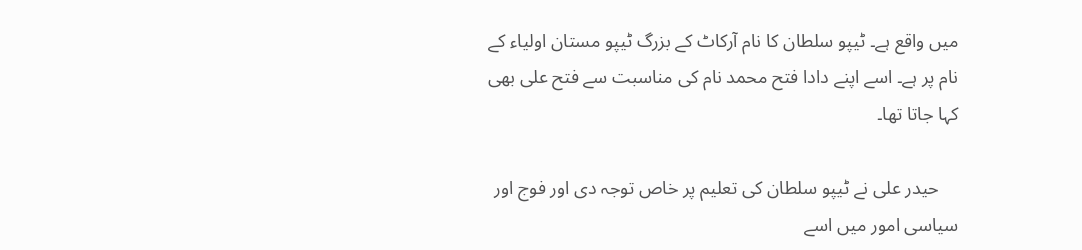میں واقع ہے۔ ٹیپو سلطان کا نام آرکاٹ کے بزرگ ٹیپو مستان اولیاء کے نام پر ہے۔ اسے اپنے دادا فتح محمد نام کی مناسبت سے فتح علی بھی کہا جاتا تھا۔

    حیدر علی نے ٹیپو سلطان کی تعلیم پر خاص توجہ دی اور فوج اور سیاسی امور میں اسے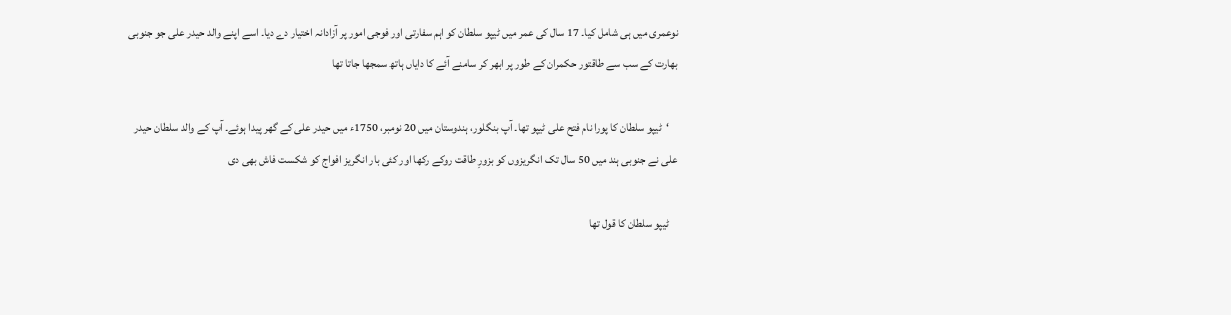نوعمری میں ہی شامل کیا۔ 17 سال کی عمر میں ٹیپو سلطان کو اہم سفارتی اور فوجی امور پر آزادانہ اختیار دے دیا۔ اسے اپنے والد حیدر علی جو جنوبی بھارت کے سب سے طاقتور حکمران کے طور پر ابھر کر سامنے آئے کا دایاں ہاتھ سمجھا جاتا تھا

    ‘ٹیپو سلطان کا پورا نام فتح علی ٹیپو تھا۔ آپ بنگلور، ہندوستان میں 20 نومبر، 1750ء میں حیدر علی کے گھر پیدا ہوئے۔ آپ کے والد سلطان حیدر علی نے جنوبی ہند میں 50 سال تک انگریزوں کو بزورِ طاقت روکے رکھا اور کئی بار انگریز افواج کو شکست فاش بھی دی

    ٹیپو سلطان کا قول تھا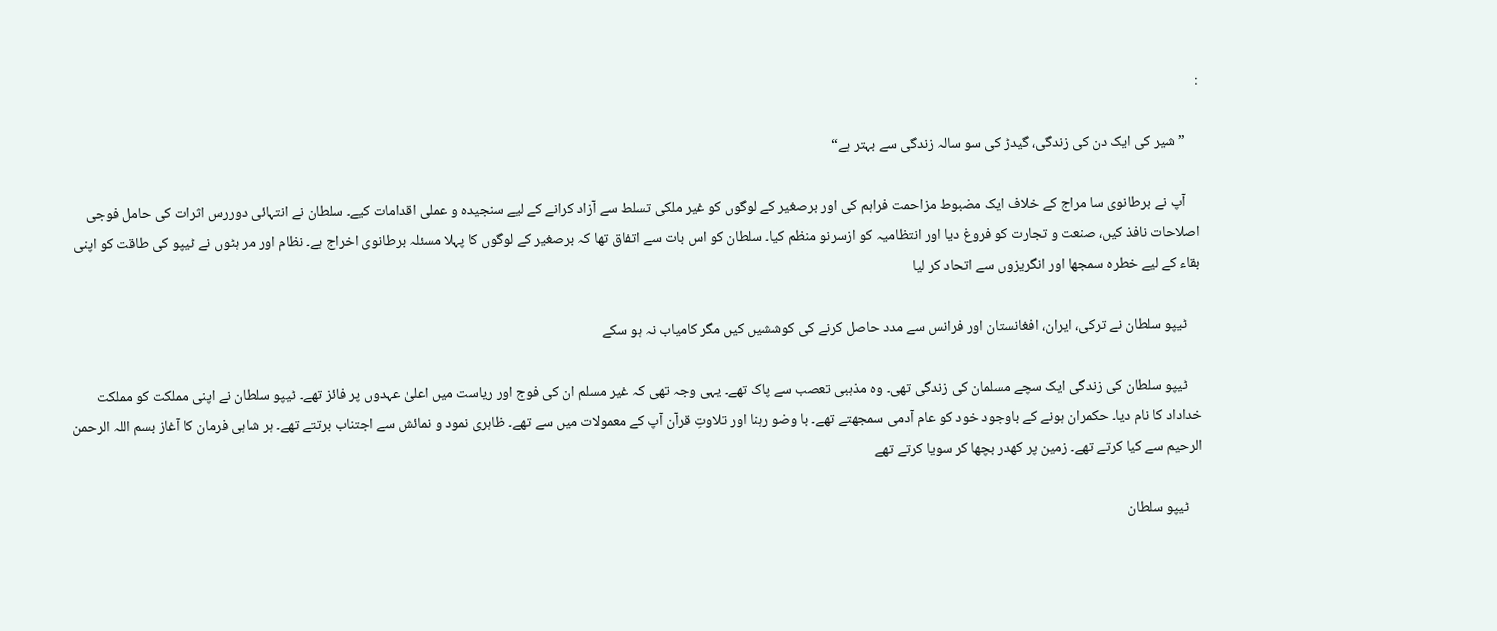:

    ”شیر کی ایک دن کی زندگی، گیدڑ کی سو سالہ زندگی سے بہتر ہے“

    آپ نے برطانوی سا مراج کے خلاف ایک مضبوط مزاحمت فراہم کی اور برصغیر کے لوگوں کو غیر ملکی تسلط سے آزاد کرانے کے لیے سنجیدہ و عملی اقدامات کیے۔ سلطان نے انتہائی دوررس اثرات کی حامل فوجی اصلاحات نافذ کیں، صنعت و تجارت کو فروغ دیا اور انتظامیہ کو ازسرنو منظم کیا۔ سلطان کو اس بات سے اتفاق تھا کہ برصغیر کے لوگوں کا پہلا مسئلہ برطانوی اخراج ہے۔ نظام اور مر ہٹوں نے ٹیپو کی طاقت کو اپنی بقاء کے لیے خطرہ سمجھا اور انگریزوں سے اتحاد کر لیا

    ٹیپو سلطان نے ترکی، ایران، افغانستان اور فرانس سے مدد حاصل کرنے کی کوششیں کیں مگر کامیاب نہ ہو سکے

    ٹیپو سلطان کی زندگی ایک سچے مسلمان کی زندگی تھی۔ وہ مذہبی تعصب سے پاک تھے۔ یہی وجہ تھی کہ غیر مسلم ان کی فوج اور ریاست میں اعلیٰ عہدوں پر فائز تھے۔ ٹیپو سلطان نے اپنی مملکت کو مملکت خداداد کا نام دیا۔ حکمران ہونے کے باوجود خود کو عام آدمی سمجھتے تھے۔ با وضو رہنا اور تلاوتِ قرآن آپ کے معمولات میں سے تھے۔ ظاہری نمود و نمائش سے اجتناب برتتے تھے۔ ہر شاہی فرمان کا آغاز بسم اللہ الرحمن الرحیم سے کیا کرتے تھے۔ زمین پر کھدر بچھا کر سویا کرتے تھے

    ٹیپو سلطان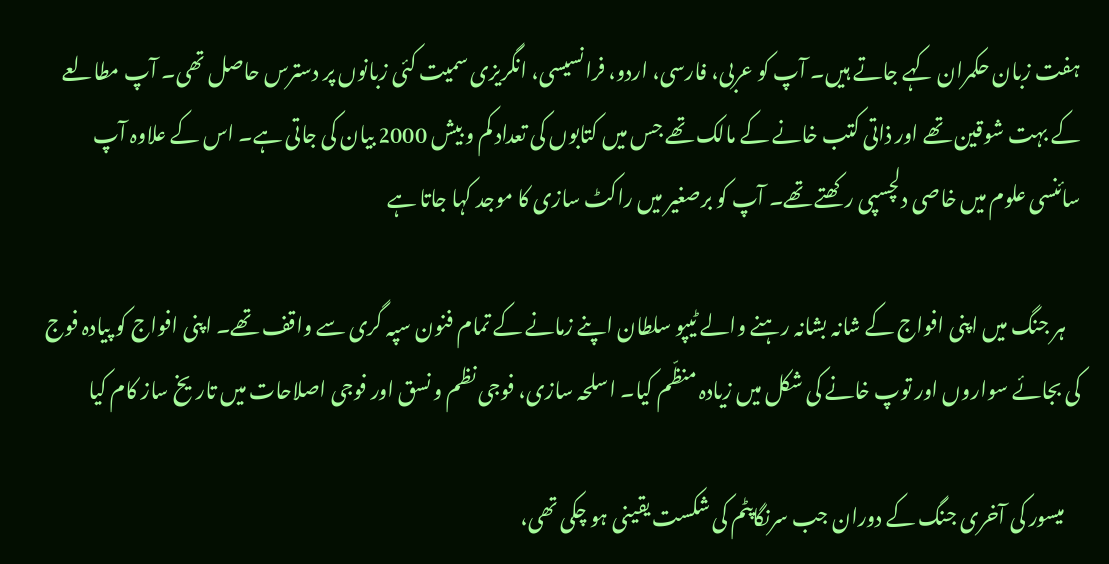ہفت زبان حکمران کہے جاتے ہیں۔ آپ کو عربی، فارسی، اردو، فرانسیسی، انگریزی سمیت کئی زبانوں پر دسترس حاصل تھی۔ آپ مطالعے کے بہت شوقین تھے اور ذاتی کتب خانے کے مالک تھے جس میں کتابوں کی تعداد کم و بیش 2000 بیان کی جاتی ہے۔ اس کے علاوہ آپ سائنسی علوم میں خاصی دلچسپی رکھتے تھے۔ آپ کو برصغیر میں راکٹ سازی کا موجد کہا جاتا ہے

    ہر جنگ میں اپنی افواج کے شانہ بشانہ رہنے والے ٹیپو سلطان اپنے زمانے کے تمام فنون سپہ گری سے واقف تھے۔ اپنی افواج کو پیادہ فوج کی بجائے سواروں اور توپ خانے کی شکل میں زیادہ منظّم کیا۔ اسلحہ سازی، فوجی نظم و نسق اور فوجی اصلاحات میں تاریخ ساز کام کیا

    میسور کی آخری جنگ کے دوران جب سرنگاپٹم کی شکست یقینی ہو چکی تھی،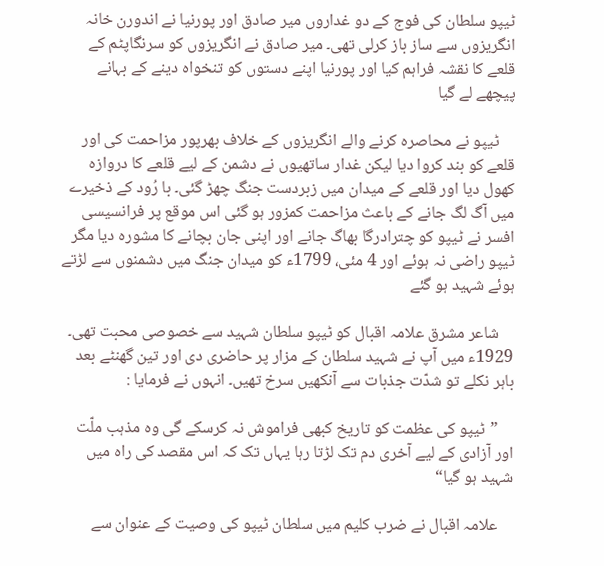ٹیپو سلطان کی فوج کے دو غداروں میر صادق اور پورنیا نے اندورن خانہ انگریزوں سے ساز باز کرلی تھی۔ میر صادق نے انگریزوں کو سرنگاپٹم کے قلعے کا نقشہ فراہم کیا اور پورنیا اپنے دستوں کو تنخواہ دینے کے بہانے پیچھے لے گيا

    ٹیپو نے محاصرہ کرنے والے انگریزوں کے خلاف بھرپور مزاحمت کی اور قلعے کو بند کروا دیا لیکن غدار ساتھیوں نے دشمن کے لیے قلعے کا دروازہ کھول دیا اور قلعے کے میدان میں زبردست جنگ چھڑ گئی۔ با رُود کے ذخیرے میں آگ لگ جانے کے باعث مزاحمت کمزور ہو گئی اس موقع پر فرانسیسی افسر نے ٹیپو کو چترادرگا بھاگ جانے اور اپنی جان بچانے کا مشورہ دیا مگر ٹیپو راضی نہ ہوئے اور 4 مئی، 1799ء کو میدان جنگ میں دشمنوں سے لڑتے ہوئے شہید ہو گئے

    شاعر مشرق علامہ اقبال کو ٹیپو سلطان شہید سے خصوصی محبت تھی۔ 1929ء میں آپ نے شہید سلطان کے مزار پر حاضری دی اور تین گھنٹے بعد باہر نکلے تو شدّت جذبات سے آنکھیں سرخ تھیں۔ انہوں نے فرمایا :

    ”ٹیپو کی عظمت کو تاریخ کبھی فراموش نہ کرسکے گی وہ مذہب ملّت اور آزادی کے لیے آخری دم تک لڑتا رہا یہاں تک کہ اس مقصد کی راہ میں شہید ہو گیا“

    علامہ اقبال نے ضرب کلیم میں سلطان ٹیپو کی وصیت کے عنوان سے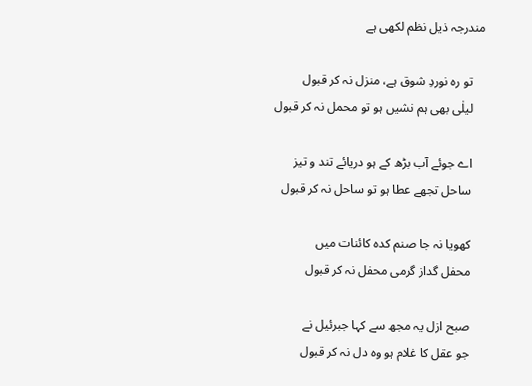مندرجہ ذیل نظم لکھی ہے

    تو رہ نوردِ شوق ہے، منزل نہ کر قبول
    لیلٰی بھی ہم نشیں ہو تو محمل نہ کر قبول

    اے جوئے آب بڑھ کے ہو دریائے تند و تیز
    ساحل تجھے عطا ہو تو ساحل نہ کر قبول

    کھویا نہ جا صنم کدہ کائنات میں
    محفل گداز گرمی محفل نہ کر قبول

    صبح ازل یہ مجھ سے کہا جبرئیل نے
    جو عقل کا غلام ہو وہ دل نہ کر قبول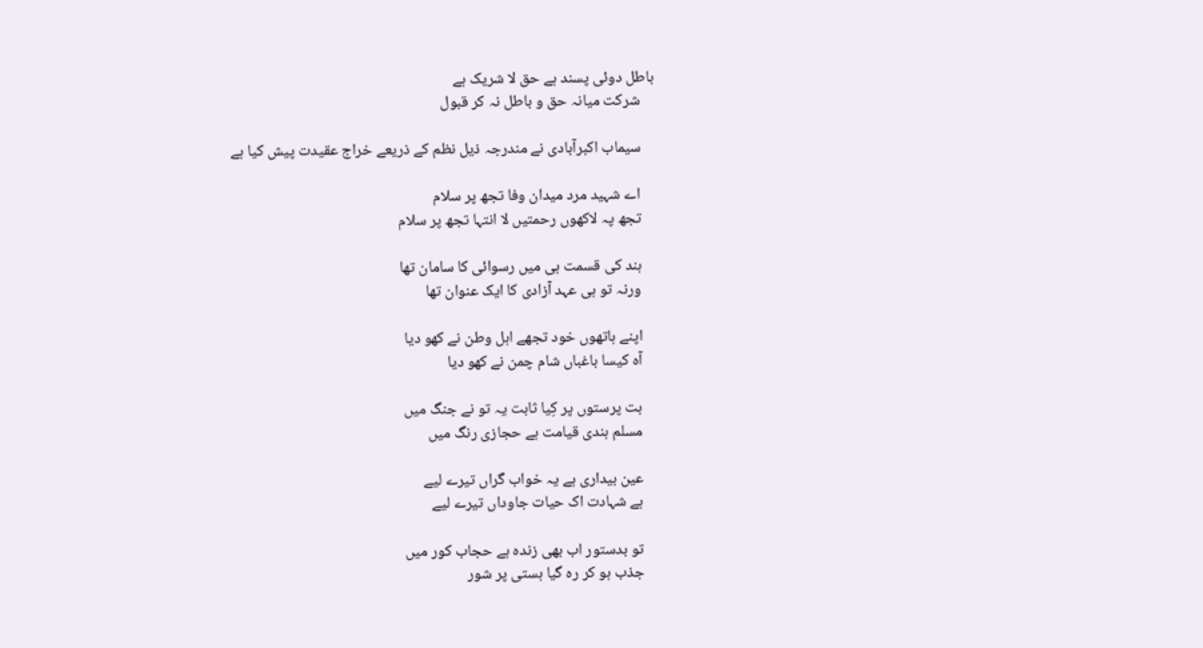باطل دوئی پسند ہے حق لا شریک ہے
    شرکت میانہ حق و باطل نہ کر قبول

    سیماب اکبرآبادی نے مندرجہ ذیل نظم کے ذریعے خراج عقیدت پیش کیا ہے

    اے شہید مرد میدان وفا تجھ پر سلام
    تجھ پہ لاکھوں رحمتیں لا انتہا تجھ پر سلام

    ہند کی قسمت ہی میں رسوائی کا سامان تھا
    ورنہ تو ہی عہد آزادی کا ایک عنوان تھا

    اپنے ہاتھوں خود تجھے اہل وطن نے کھو دیا
    آہ کیسا باغباں شام چمن نے کھو دیا

    بت پرستوں پر کِیا ثابت یہ تو نے جنگ میں
    مسلم ہندی قیامت ہے حجازی رنگ میں

    عین بیداری ہے یہ خواب گراں تیرے لیے
    ہے شہادت اک حیات جاوداں تیرے لیے

    تو بدستور اب بھی زندہ ہے حجاب کور میں
    جذب ہو کر رہ گیا ہستی پر شور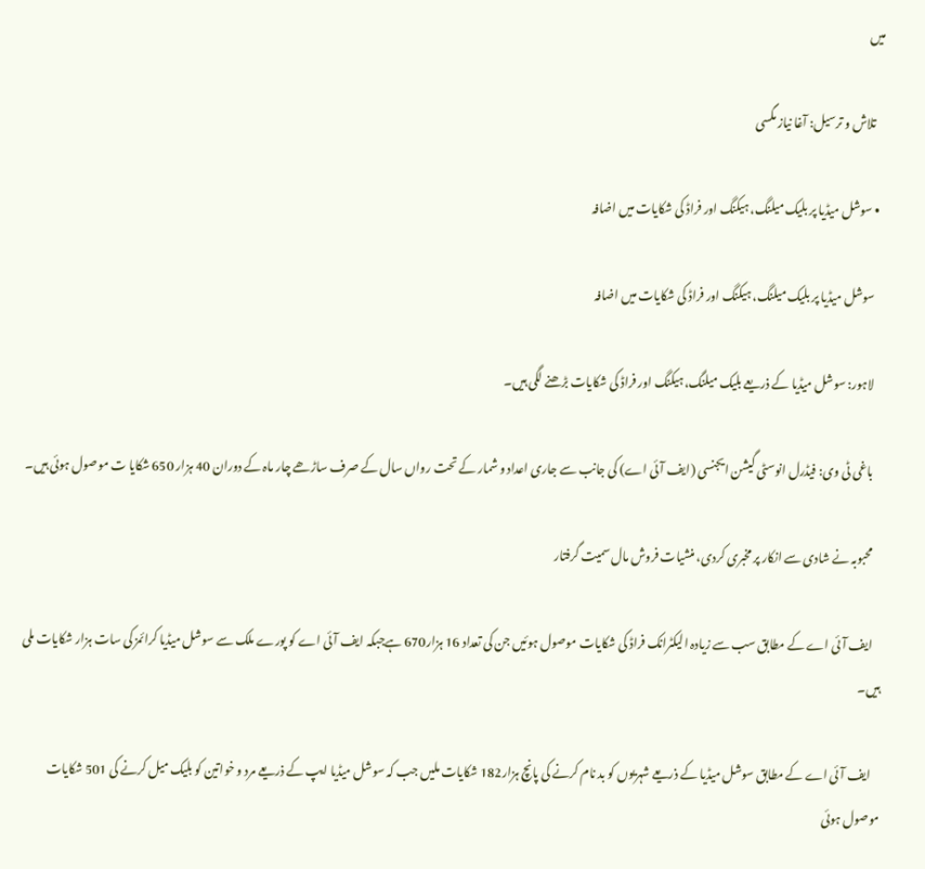میں

    تلاش و ترسیل: آغا نیاز مگسی

  • سوشل میڈیا پر بلیک میلنگ، ہیکنگ اور فراڈ کی شکایات میں اضافہ

    سوشل میڈیا پر بلیک میلنگ، ہیکنگ اور فراڈ کی شکایات میں اضافہ

    لاہور: سوشل میڈیا کے ذریعے بلیک میلنگ، ہیکنگ اور فراڈ کی شکایات بڑھنے لگی ہیں۔

    باغی ٹی وی: فیڈرل انوسٹی گیشن ایجنسی (ایف آئی اے) کی جانب سے جاری اعداد و شمار کے تحت رواں سال کے صرف ساڑھے چار ماہ کے دوران 40 ہزار 650 شکایا ت موصول ہوئی ہیں۔

    محبوبہ نے شادی سے انکار پر مخبری کردی، منشیات فروش مال سمیت گرفتار

    ایف آئی اے کے مطابق سب سے زیادہ الیکٹرانک فراڈ کی شکایات موصول ہوئیں جن کی تعداد 16 ہزار670 ہےجبکہ ایف آئی اے کو پورے ملک سے سوشل میڈیا کرائمز کی سات ہزار شکایات ملی ہیں۔

    ایف آئی اے کے مطابق سوشل میڈیا کے ذریعے شہریوں کو بد نام کرنے کی پانچ ہزار182 شکایات ملیں جب کہ سوشل میڈیا ایپ کے ذریعے مرد و خواتین کو بلیک میل کرنے کی 501 شکایات موصول ہوئی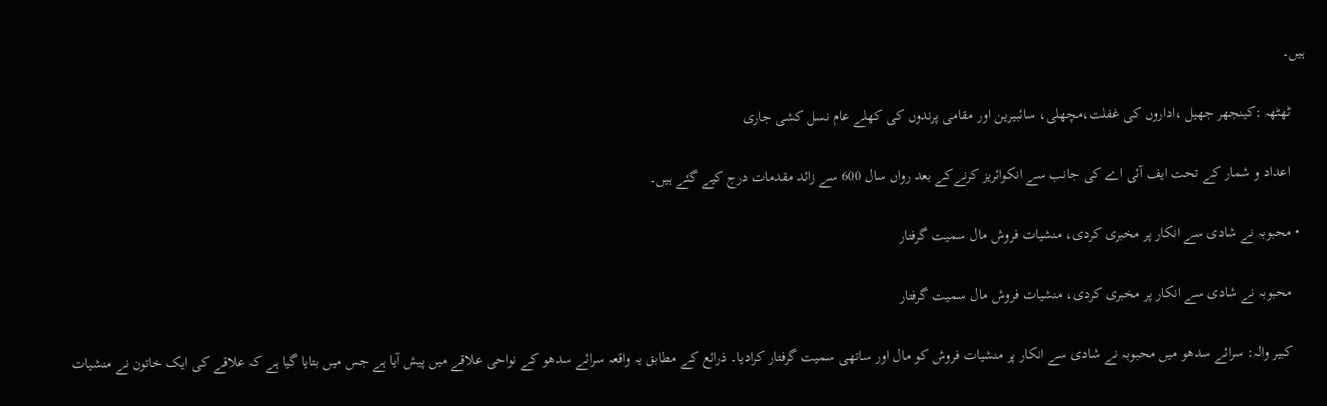ہیں۔

    ٹھٹھہ :کينجھر جھيل ،اداروں کی غفلت،مچھلی، سائبیرین اور مقامی پرندوں کی کھلے عام نسل کشی جاری

    اعداد و شمار کے تحت ایف آئی اے کی جانب سے انکوائریز کرنےکے بعد رواں سال 600 سے زائد مقدمات درج کیے گئے ہیں۔

  • محبوبہ نے شادی سے انکار پر مخبری کردی، منشیات فروش مال سمیت گرفتار

    محبوبہ نے شادی سے انکار پر مخبری کردی، منشیات فروش مال سمیت گرفتار

    کبیر والہ: سرائے سدھو میں محبوبہ نے شادی سے انکار پر منشیات فروش کو مال اور ساتھی سمیت گرفتار کرادیا۔ ذرائع کے مطابق یہ واقعہ سرائے سدھو کے نواحی علاقے میں پیش آیا ہے جس میں بتایا گیا ہے کہ علاقے کی ایک خاتون نے منشیات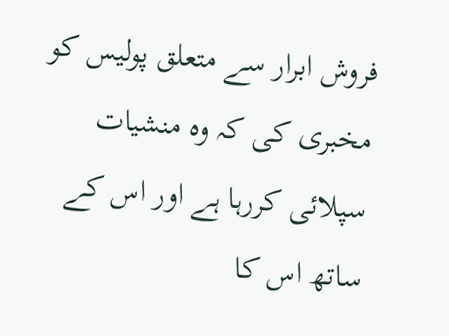فروش ابرار سے متعلق پولیس کو مخبری کی کہ وہ منشیات سپلائی کررہا ہے اور اس کے ساتھ اس کا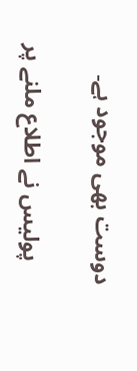دوست بھی موجود ہے۔

    پولیس نے اطلاع ملنے پر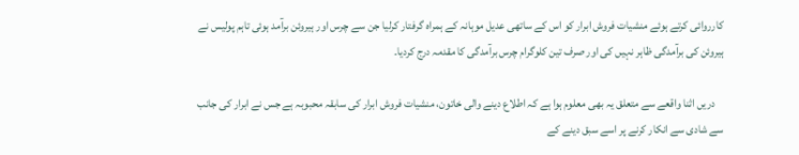کارروائی کرتے ہوئے منشیات فروش ابرار کو اس کے ساتھی عدیل موہانہ کے ہمراہ گرفتار کرلیا جن سے چرس اور ہیروئن برآمد ہوئی تاہم پولیس نے ہیروئن کی برآمدگی ظاہر نہیں کی اور صرف تین کلوگرام چرس برآمدگی کا مقدمہ درج کردیا۔

    دریں اثنا واقعے سے متعلق یہ بھی معلوم ہوا ہے کہ اطلاع دینے والی خاتون، منشیات فروش ابرار کی سابقہ محبوبہ ہے جس نے ابرار کی جانب سے شادی سے انکار کرنے پر اسے سبق دینے کے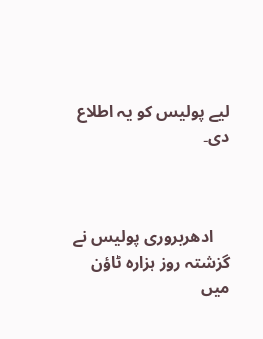لیے پولیس کو یہ اطلاع دی۔



    ادھربروری پولیس نے گزشتہ روز ہزارہ ٹاؤن میں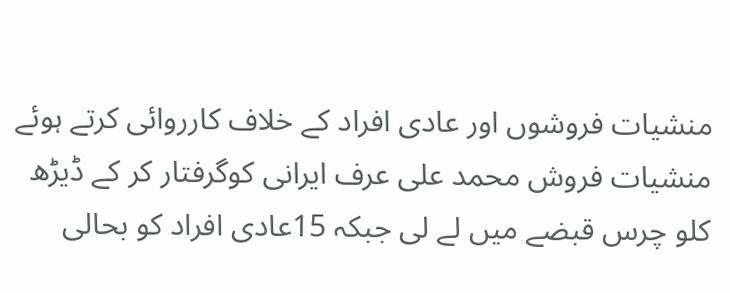منشیات فروشوں اور عادی افراد کے خلاف کارروائی کرتے ہوئے منشیات فروش محمد علی عرف ایرانی کوگرفتار کر کے ڈیڑھ کلو چرس قبضے میں لے لی جبکہ 15عادی افراد کو بحالی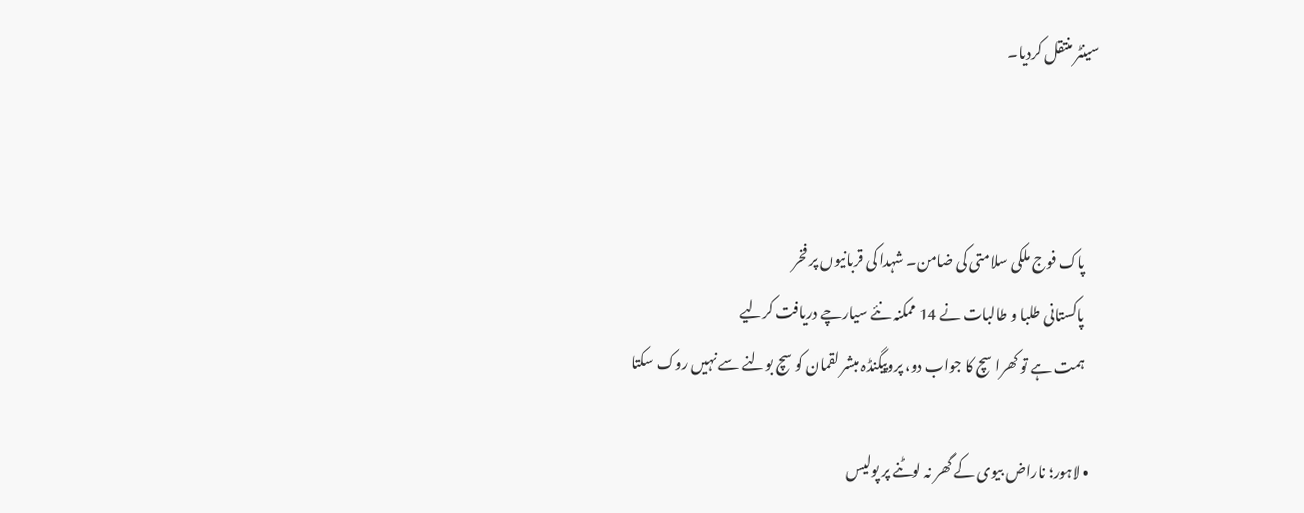سینٹر منتقل کردیا۔



    پاک فوج ملکی سلامتی کی ضامن۔ شہدا کی قربانیوں پر فخر
    پاکستانی طلبا و طالبات نے 14 ممکنہ نئے سیارچے دریافت کرلیے
    ہمت ہے تو کھرا سچ کا جواب دو، پروپیگنڈہ مبشر لقمان کو سچ بولنے سے نہیں روک سکتا

  • لاہور؛ ناراض بیوی کے گھر نہ لوٹنے پر پولیس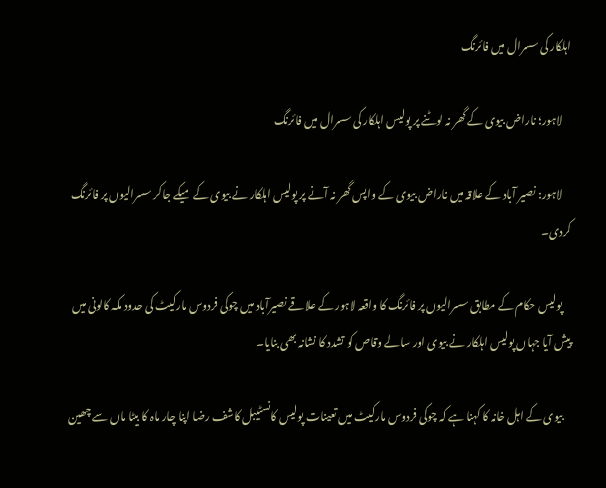اہلکار کی سسرال میں فائرنگ

    لاہور؛ ناراض بیوی کے گھر نہ لوٹنے پر پولیس اہلکار کی سسرال میں فائرنگ

    لاہور: نصیر آباد کے علاقہ میں ناراض بیوی کے واپس گھر نہ آنے پر پولیس اہلکار نے بیوی کے میکے جاکر سسرالیوں پر فائرنگ کردی۔

    پولیس حکام کے مطابق سسرالیوں پر فائرنگ کا واقعہ لاہور کے علاقے نصیرآباد میں چوکی فردوس مارکیٹ کی حدود مکہ کالونی میں پیش آیا جہاں پولیس اہلکار نے بیوی اور سالے وقاص کو تشدد کا نشانہ بھی بنایا۔

    بیوی کے اہل خانہ کا کہنا ہے کہ چوکی فردوس مارکیٹ میں تعینات پولیس کانسٹیبل کاشف رضا اپنا چار ماہ کا بیٹا ماں سے چھین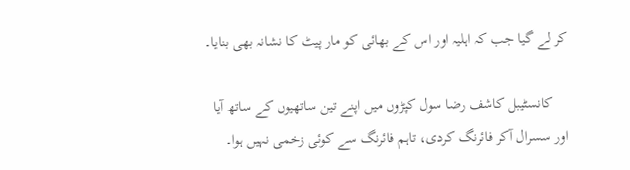کر لے گیا جب کہ اہلیہ اور اس کے بھائی کو مار پیٹ کا نشانہ بھی بنایا۔

    کانسٹیبل کاشف رضا سول کپڑوں میں اپنے تین ساتھیوں کے ساتھ آیا اور سسرال آکر فائرنگ کردی، تاہم فائرنگ سے کوئی زخمی نہیں ہوا۔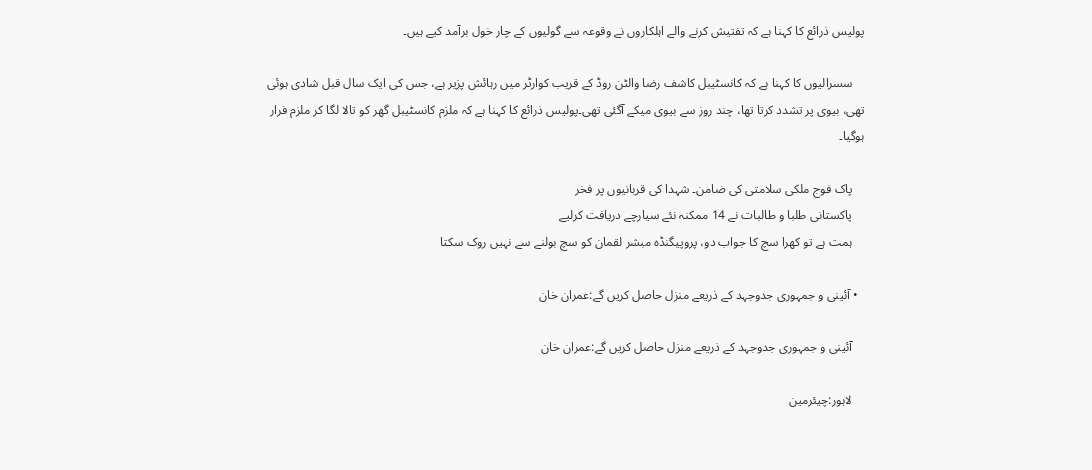پولیس ذرائع کا کہنا ہے کہ تفتیش کرنے والے اہلکاروں نے وقوعہ سے گولیوں کے چار خول برآمد کیے ہیں۔

    سسرالیوں کا کہنا ہے کہ کانسٹیبل کاشف رضا والٹن روڈ کے قریب کوارٹر میں رہائش پزیر ہے، جس کی ایک سال قبل شادی ہوئی تھی، بیوی پر تشدد کرتا تھا، چند روز سے بیوی میکے آگئی تھی۔پولیس ذرائع کا کہنا ہے کہ ملزم کانسٹیبل گھر کو تالا لگا کر ملزم فرار ہوگیا۔

    پاک فوج ملکی سلامتی کی ضامن۔ شہدا کی قربانیوں پر فخر
    پاکستانی طلبا و طالبات نے 14 ممکنہ نئے سیارچے دریافت کرلیے
    ہمت ہے تو کھرا سچ کا جواب دو، پروپیگنڈہ مبشر لقمان کو سچ بولنے سے نہیں روک سکتا

  • آئینی و جمہوری جدوجہد کے ذریعے منزل حاصل کریں گے:عمران خان

    آئینی و جمہوری جدوجہد کے ذریعے منزل حاصل کریں گے:عمران خان

    لاہور:چیئرمین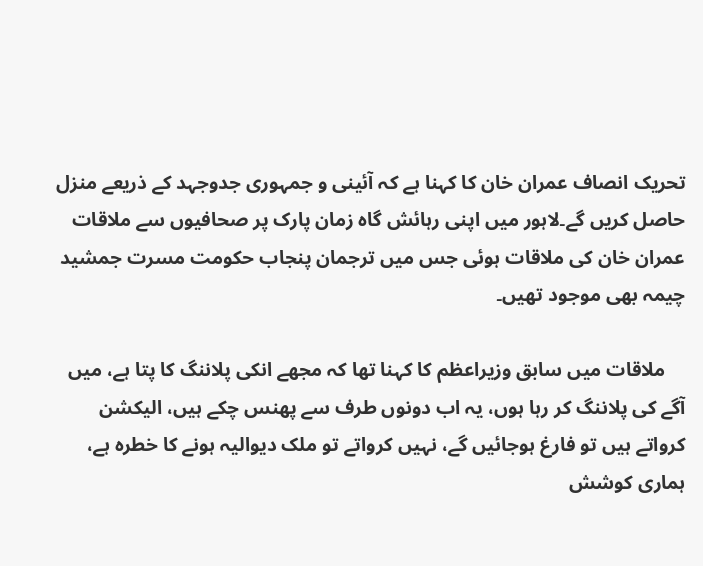تحریک انصاف عمران خان کا کہنا ہے کہ آئینی و جمہوری جدوجہد کے ذریعے منزل حاصل کریں گے۔لاہور میں اپنی رہائش گاہ زمان پارک پر صحافیوں سے ملاقات عمران خان کی ملاقات ہوئی جس میں ترجمان پنجاب حکومت مسرت جمشید چیمہ بھی موجود تھیں۔

    ملاقات میں سابق وزیراعظم کا کہنا تھا کہ مجھے انکی پلاننگ کا پتا ہے، میں آگے کی پلاننگ کر رہا ہوں، یہ اب دونوں طرف سے پھنس چکے ہیں، الیکشن کرواتے ہیں تو فارغ ہوجائیں گے، نہیں کرواتے تو ملک دیوالیہ ہونے کا خطرہ ہے، ہماری کوشش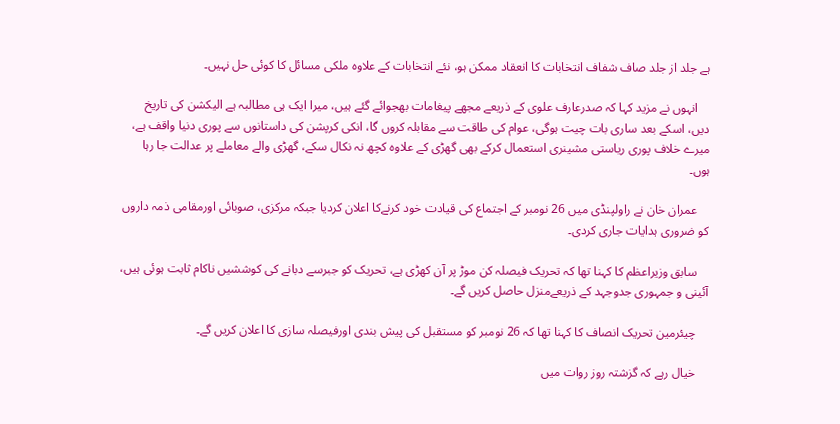ہے جلد از جلد صاف شفاف انتخابات کا انعقاد ممکن ہو، نئے انتخابات کے علاوہ ملکی مسائل کا کوئی حل نہیں۔

    انہوں نے مزید کہا کہ صدرعارف علوی کے ذریعے مجھے پیغامات بھجوائے گئے ہیں، میرا ایک ہی مطالبہ ہے الیکشن کی تاریخ دیں، اسکے بعد ساری بات چیت ہوگی، عوام کی طاقت سے مقابلہ کروں گا، انکی کرپشن کی داستانوں سے پوری دنیا واقف ہے، میرے خلاف پوری ریاستی مشینری استعمال کرکے بھی گھڑی کے علاوہ کچھ نہ نکال سکے، گھڑی والے معاملے پر عدالت جا رہا ہوں۔

    عمران خان نے راولپنڈی میں 26 نومبر کے اجتماع کی قیادت خود کرنےکا اعلان کردیا جبکہ مرکزی، صوبائی اورمقامی ذمہ داروں کو ضروری ہدایات جاری کردی۔

    سابق وزیراعظم کا کہنا تھا کہ تحریک فیصلہ کن موڑ پر آن کھڑی ہے، تحریک کو جبرسے دبانے کی کوششیں ناکام ثابت ہوئی ہیں، آئینی و جمہوری جدوجہد کے ذریعےمنزل حاصل کریں گے۔

    چیئرمین تحریک انصاف کا کہنا تھا کہ 26 نومبر کو مستقبل کی پیش بندی اورفیصلہ سازی کا اعلان کریں گے۔

    خیال رہے کہ گزشتہ روز روات میں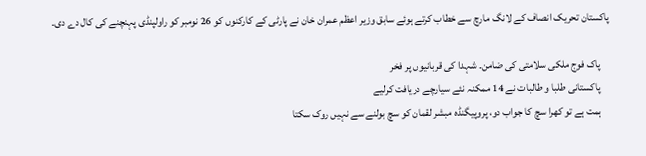پاکستان تحریک انصاف کے لانگ مارچ سے خطاب کرتے ہوئے سابق وزیر اعظم عمران خان نے پارٹی کے کارکنوں کو 26 نومبر کو راولپنڈی پہنچنے کی کال دے دی۔

    پاک فوج ملکی سلامتی کی ضامن۔ شہدا کی قربانیوں پر فخر
    پاکستانی طلبا و طالبات نے 14 ممکنہ نئے سیارچے دریافت کرلیے
    ہمت ہے تو کھرا سچ کا جواب دو، پروپیگنڈہ مبشر لقمان کو سچ بولنے سے نہیں روک سکتا